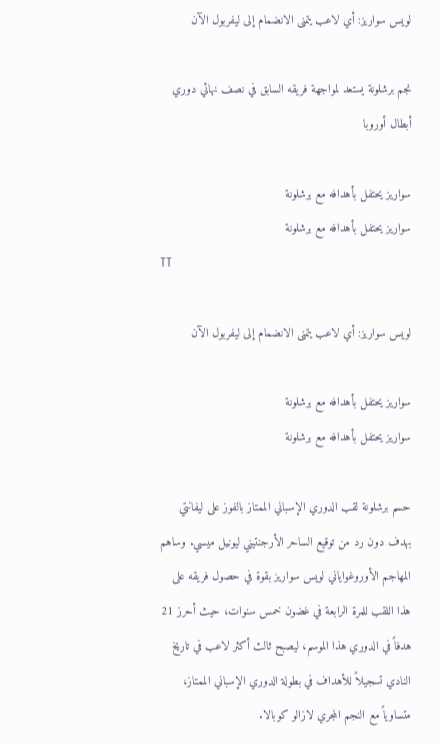لويس سواريز: أي لاعب يتمنى الانضمام إلى ليفربول الآن

نجم برشلونة يستعد لمواجهة فريقه السابق في نصف نهائي دوري أبطال أوروبا

سواريز يحتفل بأهدافه مع برشلونة
سواريز يحتفل بأهدافه مع برشلونة
TT

لويس سواريز: أي لاعب يتمنى الانضمام إلى ليفربول الآن

سواريز يحتفل بأهدافه مع برشلونة
سواريز يحتفل بأهدافه مع برشلونة

حسم برشلونة لقب الدوري الإسباني الممتاز بالفوز على ليفانتي بهدف دون رد من توقيع الساحر الأرجنتيني ليونيل ميسي. وساهم المهاجم الأوروغواياني لويس سواريز بقوة في حصول فريقه على هذا اللقب للمرة الرابعة في غضون خمس سنوات، حيث أحرز 21 هدفاً في الدوري هذا الموسم، ليصبح ثالث أكثر لاعب في تاريخ النادي تسجيلاً للأهداف في بطولة الدوري الإسباني الممتاز، متساوياً مع النجم المجري لازالو كوبالا.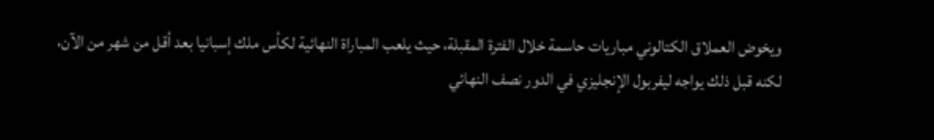ويخوض العملاق الكتالوني مباريات حاسمة خلال الفترة المقبلة، حيث يلعب المباراة النهائية لكأس ملك إسبانيا بعد أقل من شهر من الآن، لكنه قبل ذلك يواجه ليفربول الإنجليزي في الدور نصف النهائي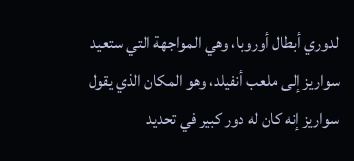لدوري أبطال أوروبا، وهي المواجهة التي ستعيد سواريز إلى ملعب أنفيلد، وهو المكان الذي يقول سواريز إنه كان له دور كبير في تحديد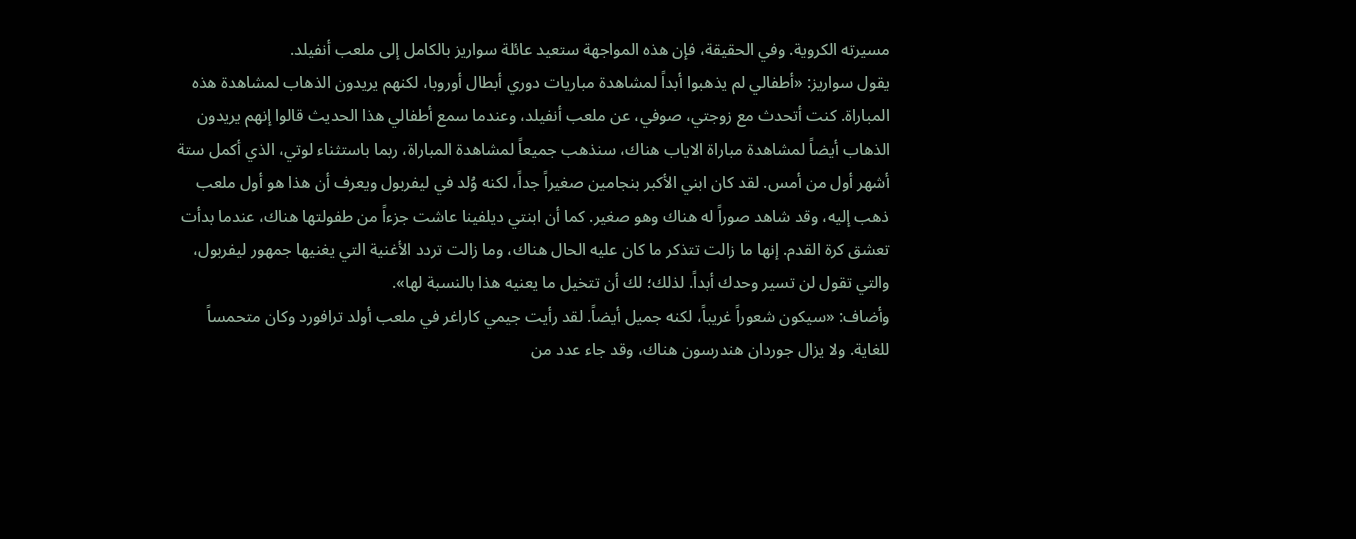مسيرته الكروية. وفي الحقيقة، فإن هذه المواجهة ستعيد عائلة سواريز بالكامل إلى ملعب أنفيلد.
يقول سواريز: «أطفالي لم يذهبوا أبداً لمشاهدة مباريات دوري أبطال أوروبا، لكنهم يريدون الذهاب لمشاهدة هذه المباراة. كنت أتحدث مع زوجتي، صوفي، عن ملعب أنفيلد، وعندما سمع أطفالي هذا الحديث قالوا إنهم يريدون الذهاب أيضاً لمشاهدة مباراة الاياب هناك، سنذهب جميعاً لمشاهدة المباراة، ربما باستثناء لوتي، الذي أكمل ستة أشهر أول من أمس. لقد كان ابني الأكبر بنجامين صغيراً جداً، لكنه وُلد في ليفربول ويعرف أن هذا هو أول ملعب ذهب إليه، وقد شاهد صوراً له هناك وهو صغير. كما أن ابنتي ديلفينا عاشت جزءاً من طفولتها هناك، عندما بدأت تعشق كرة القدم. إنها ما زالت تتذكر ما كان عليه الحال هناك، وما زالت تردد الأغنية التي يغنيها جمهور ليفربول، والتي تقول لن تسير وحدك أبداً. لذلك؛ لك أن تتخيل ما يعنيه هذا بالنسبة لها».
وأضاف: «سيكون شعوراً غريباً، لكنه جميل أيضاً. لقد رأيت جيمي كاراغر في ملعب أولد ترافورد وكان متحمساً للغاية. ولا يزال جوردان هندرسون هناك، وقد جاء عدد من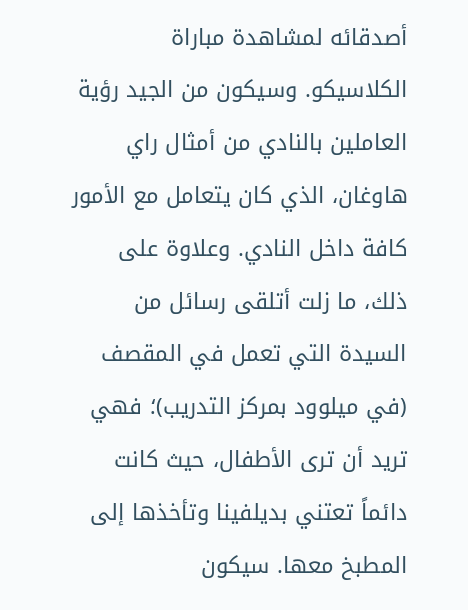أصدقائه لمشاهدة مباراة الكلاسيكو. وسيكون من الجيد رؤية العاملين بالنادي من أمثال راي هاوغان، الذي كان يتعامل مع الأمور كافة داخل النادي. وعلاوة على ذلك، ما زلت أتلقى رسائل من السيدة التي تعمل في المقصف (في ميلوود بمركز التدريب)؛ فهي تريد أن ترى الأطفال، حيث كانت دائماً تعتني بديلفينا وتأخذها إلى المطبخ معها. سيكون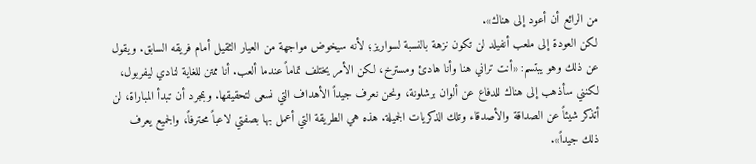من الرائع أن أعود إلى هناك».
لكن العودة إلى ملعب أنفيلد لن تكون نزهة بالنسبة لسواريز؛ لأنه سيخوض مواجهة من العيار الثقيل أمام فريقه السابق. ويقول عن ذلك وهو يبتسم: «أنت تراني هنا وأنا هادئ ومسترخ، لكن الأمر يختلف تماماً عندما ألعب. أنا ممتن للغاية لنادي ليفربول، لكنني سأذهب إلى هناك للدفاع عن ألوان برشلونة، ونحن نعرف جيداً الأهداف التي نسعى لتحقيقها. وبمجرد أن تبدأ المباراة، لن أتذكر شيئاً عن الصداقة والأصدقاء وتلك الذكريات الجميلة. هذه هي الطريقة التي أعمل بها بصفتي لاعباً محترفاً، والجميع يعرف ذلك جيداً».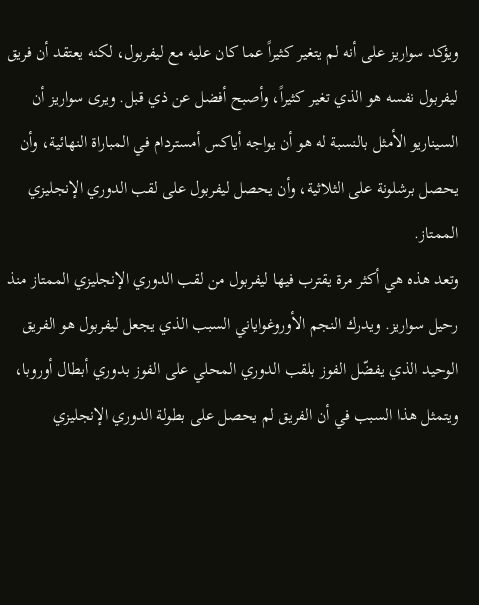ويؤكد سواريز على أنه لم يتغير كثيراً عما كان عليه مع ليفربول، لكنه يعتقد أن فريق ليفربول نفسه هو الذي تغير كثيراً، وأصبح أفضل عن ذي قبل. ويرى سواريز أن السيناريو الأمثل بالنسبة له هو أن يواجه أياكس أمستردام في المباراة النهائية، وأن يحصل برشلونة على الثلاثية، وأن يحصل ليفربول على لقب الدوري الإنجليزي الممتاز.
وتعد هذه هي أكثر مرة يقترب فيها ليفربول من لقب الدوري الإنجليزي الممتاز منذ رحيل سواريز. ويدرك النجم الأوروغواياني السبب الذي يجعل ليفربول هو الفريق الوحيد الذي يفضّل الفوز بلقب الدوري المحلي على الفوز بدوري أبطال أوروبا، ويتمثل هذا السبب في أن الفريق لم يحصل على بطولة الدوري الإنجليزي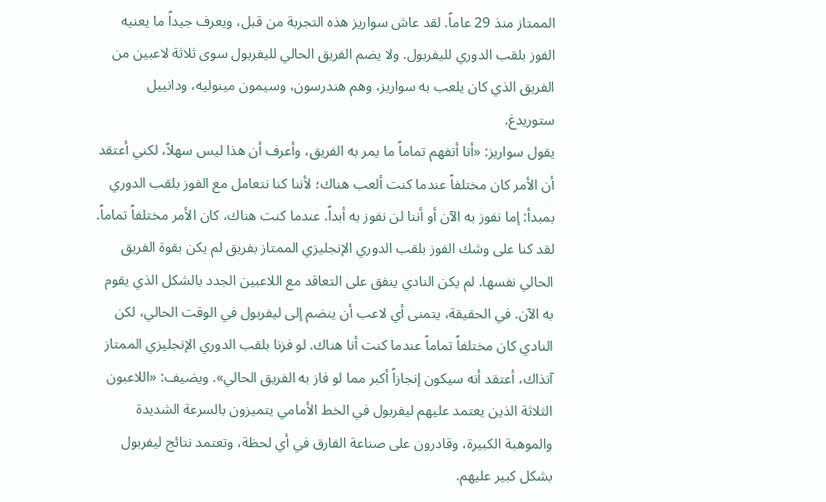الممتاز منذ 29 عاماً. لقد عاش سواريز هذه التجربة من قبل، ويعرف جيداً ما يعنيه الفوز بلقب الدوري لليفربول. ولا يضم الفريق الحالي لليفربول سوى ثلاثة لاعبين من الفريق الذي كان يلعب به سواريز، وهم هندرسون، وسيمون مينوليه، ودانييل ستوريدغ.
يقول سواريز: «أنا أتفهم تماماً ما يمر به الفريق، وأعرف أن هذا ليس سهلاً، لكني أعتقد أن الأمر كان مختلفاً عندما كنت ألعب هناك؛ لأننا كنا نتعامل مع الفوز بلقب الدوري بمبدأ: إما نفوز به الآن أو أننا لن نفوز به أبداً. عندما كنت هناك، كان الأمر مختلفاً تماماً. لقد كنا على وشك الفوز بلقب الدوري الإنجليزي الممتاز بفريق لم يكن بقوة الفريق الحالي نفسها. لم يكن النادي ينفق على التعاقد مع اللاعبين الجدد بالشكل الذي يقوم به الآن. في الحقيقة، يتمنى أي لاعب أن ينضم إلى ليفربول في الوقت الحالي، لكن النادي كان مختلفاً تماماً عندما كنت أنا هناك. لو فزنا بلقب الدوري الإنجليزي الممتاز آنذاك، أعتقد أنه سيكون إنجازاً أكبر مما لو فاز به الفريق الحالي». ويضيف: «اللاعبون الثلاثة الذين يعتمد عليهم ليفربول في الخط الأمامي يتميزون بالسرعة الشديدة والموهبة الكبيرة، وقادرون على صناعة الفارق في أي لحظة، وتعتمد نتائج ليفربول بشكل كبير عليهم.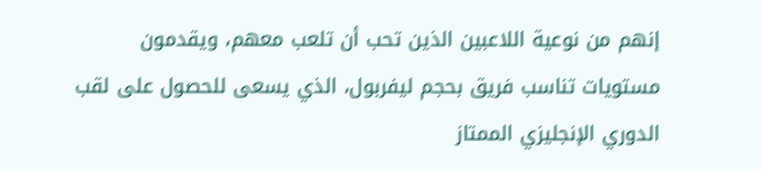إنهم من نوعية اللاعبين الذين تحب أن تلعب معهم، ويقدمون مستويات تناسب فريق بحجم ليفربول، الذي يسعى للحصول على لقب الدوري الإنجليزي الممتاز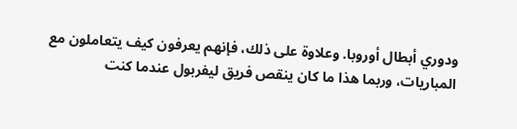ودوري أبطال أوروبا. وعلاوة على ذلك، فإنهم يعرفون كيف يتعاملون مع المباريات، وربما هذا ما كان ينقص فريق ليفربول عندما كنت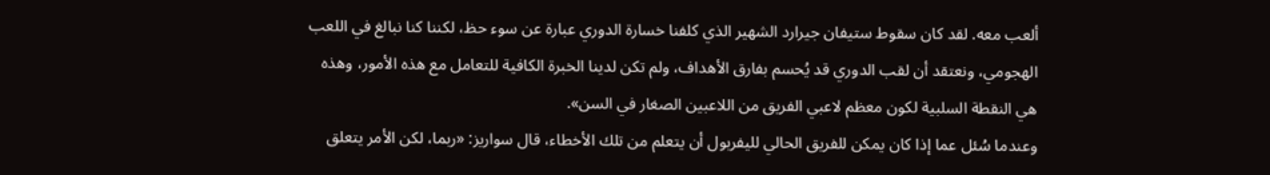ألعب معه. لقد كان سقوط ستيفان جيرارد الشهير الذي كلفنا خسارة الدوري عبارة عن سوء حظ، لكننا كنا نبالغ في اللعب الهجومي، ونعتقد أن لقب الدوري قد يُحسم بفارق الأهداف، ولم تكن لدينا الخبرة الكافية للتعامل مع هذه الأمور، وهذه هي النقطة السلبية لكون معظم لاعبي الفريق من اللاعبين الصغار في السن».
وعندما سُئل عما إذا كان يمكن للفريق الحالي لليفربول أن يتعلم من تلك الأخطاء، قال سواريز: «ربما، لكن الأمر يتعلق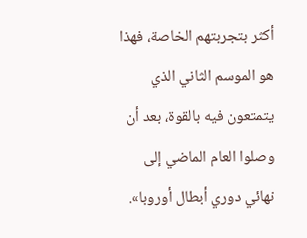أكثر بتجربتهم الخاصة، فهذا هو الموسم الثاني الذي يتمتعون فيه بالقوة، بعد أن وصلوا العام الماضي إلى نهائي دوري أبطال أوروبا».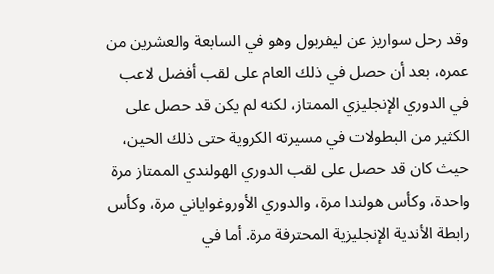وقد رحل سواريز عن ليفربول وهو في السابعة والعشرين من عمره، بعد أن حصل في ذلك العام على لقب أفضل لاعب في الدوري الإنجليزي الممتاز، لكنه لم يكن قد حصل على الكثير من البطولات في مسيرته الكروية حتى ذلك الحين، حيث كان قد حصل على لقب الدوري الهولندي الممتاز مرة واحدة، وكأس هولندا مرة، والدوري الأوروغواياني مرة، وكأس رابطة الأندية الإنجليزية المحترفة مرة. أما في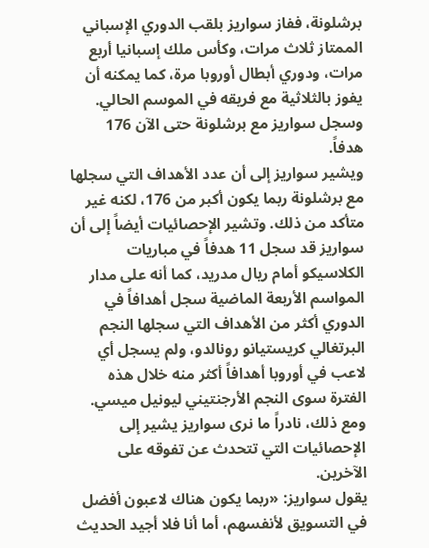برشلونة، ففاز سواريز بلقب الدوري الإسباني الممتاز ثلاث مرات، وكأس ملك إسبانيا أربع مرات، ودوري أبطال أوروبا مرة، كما يمكنه أن يفوز بالثلاثية مع فريقه في الموسم الحالي. وسجل سواريز مع برشلونة حتى الآن 176 هدفاً.
ويشير سواريز إلى أن عدد الأهداف التي سجلها مع برشلونة ربما يكون أكبر من 176، لكنه غير متأكد من ذلك. وتشير الإحصائيات أيضاً إلى أن سواريز قد سجل 11 هدفاً في مباريات الكلاسيكو أمام ريال مدريد، كما أنه على مدار المواسم الأربعة الماضية سجل أهدافاً في الدوري أكثر من الأهداف التي سجلها النجم البرتغالي كريستيانو رونالدو، ولم يسجل أي لاعب في أوروبا أهدافاً أكثر منه خلال هذه الفترة سوى النجم الأرجنتيني ليونيل ميسي. ومع ذلك، نادراً ما نرى سواريز يشير إلى الإحصائيات التي تتحدث عن تفوقه على الآخرين.
يقول سواريز: «ربما يكون هناك لاعبون أفضل في التسويق لأنفسهم، أما أنا فلا أجيد الحديث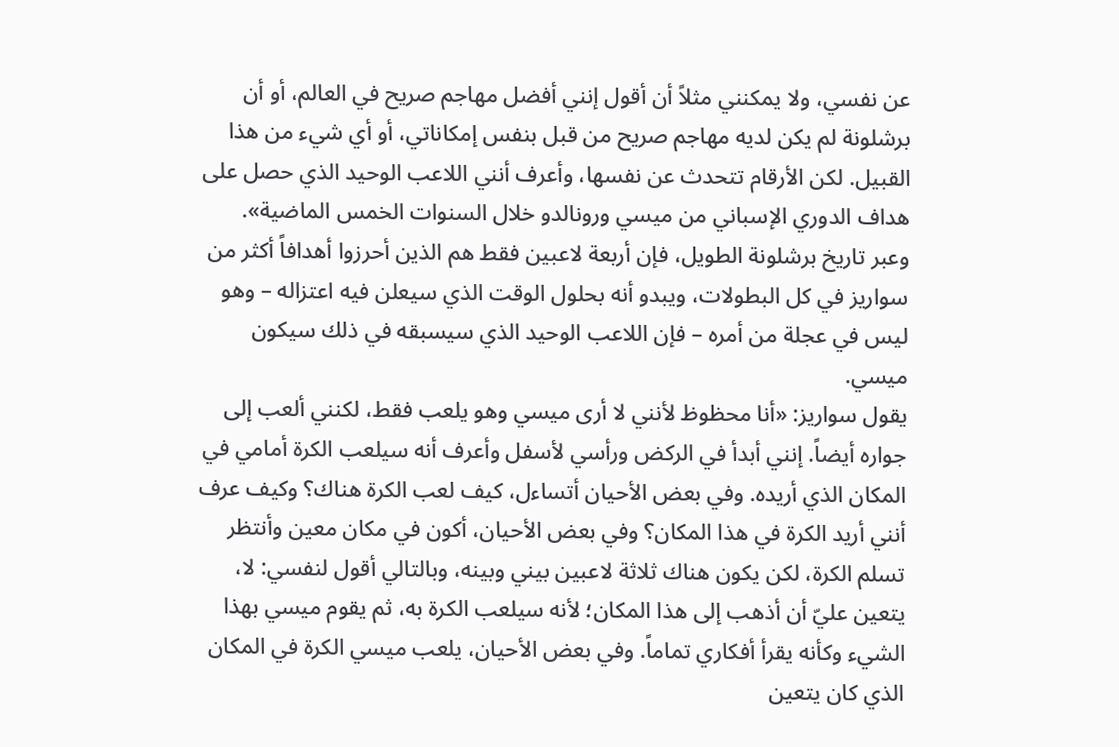عن نفسي، ولا يمكنني مثلاً أن أقول إنني أفضل مهاجم صريح في العالم، أو أن برشلونة لم يكن لديه مهاجم صريح من قبل بنفس إمكاناتي، أو أي شيء من هذا القبيل. لكن الأرقام تتحدث عن نفسها، وأعرف أنني اللاعب الوحيد الذي حصل على هداف الدوري الإسباني من ميسي ورونالدو خلال السنوات الخمس الماضية».
وعبر تاريخ برشلونة الطويل، فإن أربعة لاعبين فقط هم الذين أحرزوا أهدافاً أكثر من سواريز في كل البطولات، ويبدو أنه بحلول الوقت الذي سيعلن فيه اعتزاله – وهو ليس في عجلة من أمره – فإن اللاعب الوحيد الذي سيسبقه في ذلك سيكون ميسي.
يقول سواريز: «أنا محظوظ لأنني لا أرى ميسي وهو يلعب فقط، لكنني ألعب إلى جواره أيضاً. إنني أبدأ في الركض ورأسي لأسفل وأعرف أنه سيلعب الكرة أمامي في المكان الذي أريده. وفي بعض الأحيان أتساءل، كيف لعب الكرة هناك؟ وكيف عرف أنني أريد الكرة في هذا المكان؟ وفي بعض الأحيان، أكون في مكان معين وأنتظر تسلم الكرة، لكن يكون هناك ثلاثة لاعبين بيني وبينه، وبالتالي أقول لنفسي: لا، يتعين عليّ أن أذهب إلى هذا المكان؛ لأنه سيلعب الكرة به، ثم يقوم ميسي بهذا الشيء وكأنه يقرأ أفكاري تماماً. وفي بعض الأحيان، يلعب ميسي الكرة في المكان الذي كان يتعين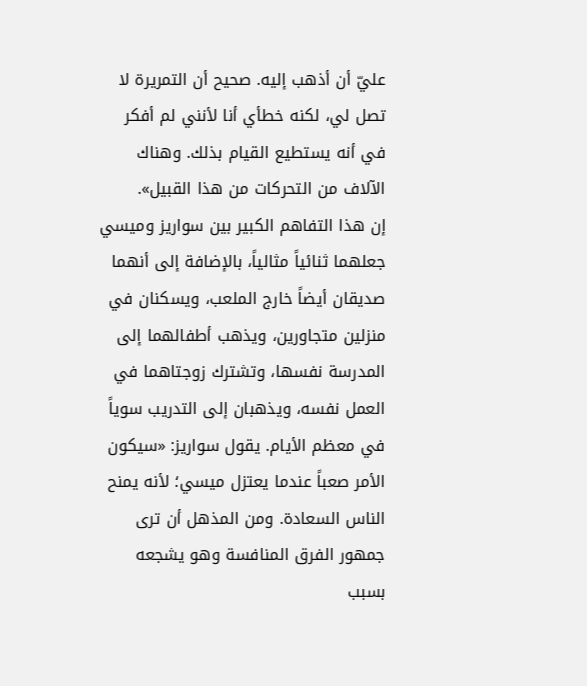عليّ أن أذهب إليه. صحيح أن التمريرة لا تصل لي، لكنه خطأي أنا لأنني لم أفكر في أنه يستطيع القيام بذلك. وهناك الآلاف من التحركات من هذا القبيل».
إن هذا التفاهم الكبير بين سواريز وميسي جعلهما ثنائياً مثالياً، بالإضافة إلى أنهما صديقان أيضاً خارج الملعب، ويسكنان في منزلين متجاورين، ويذهب أطفالهما إلى المدرسة نفسها، وتشترك زوجتاهما في العمل نفسه، ويذهبان إلى التدريب سوياً في معظم الأيام. يقول سواريز: «سيكون الأمر صعباً عندما يعتزل ميسي؛ لأنه يمنح الناس السعادة. ومن المذهل أن ترى جمهور الفرق المنافسة وهو يشجعه بسبب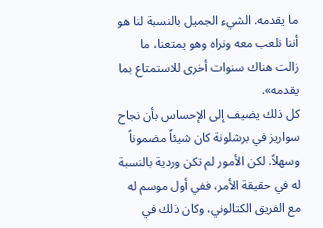ما يقدمه. الشيء الجميل بالنسبة لنا هو أننا نلعب معه ونراه وهو يمتعنا، ما زالت هناك سنوات أخرى للاستمتاع بما يقدمه».
كل ذلك يضيف إلى الإحساس بأن نجاح سواريز في برشلونة كان شيئاً مضموناً وسهلاً. لكن الأمور لم تكن وردية بالنسبة له في حقيقة الأمر، ففي أول موسم له مع الفريق الكتالوني، وكان ذلك في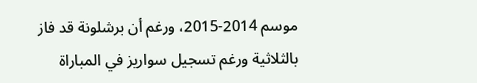موسم 2014-2015، ورغم أن برشلونة قد فاز بالثلاثية ورغم تسجيل سواريز في المباراة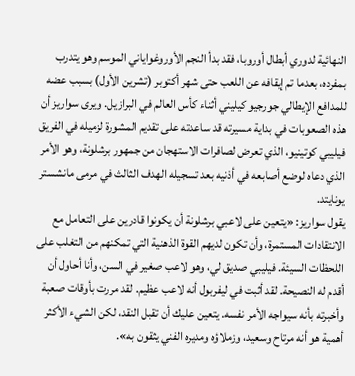النهائية لدوري أبطال أوروبا، فقد بدأ النجم الأوروغواياني الموسم وهو يتدرب بمفرده، بعدما تم إيقافه عن اللعب حتى شهر أكتوبر (تشرين الأول) بسبب عضه للمدافع الإيطالي جورجيو كيليني أثناء كأس العالم في البرازيل. ويرى سواريز أن هذه الصعوبات في بداية مسيرته قد ساعدته على تقديم المشورة لزميله في الفريق فيليبي كوتينيو، الذي تعرض لصافرات الاستهجان من جمهور برشلونة، وهو الأمر الذي دعاه لوضع أصابعه في أذنيه بعد تسجيله الهدف الثالث في مرمى مانشستر يونايتد.
يقول سواريز: «يتعين على لاعبي برشلونة أن يكونوا قادرين على التعامل مع الانتقادات المستمرة، وأن تكون لديهم القوة الذهنية التي تمكنهم من التغلب على اللحظات السيئة. فيليبي صديق لي، وهو لاعب صغير في السن، وأنا أحاول أن أقدم له النصيحة. لقد أثبت في ليفربول أنه لاعب عظيم. لقد مررت بأوقات صعبة وأخبرته بأنه سيواجه الأمر نفسه. يتعين عليك أن تقبل النقد، لكن الشيء الأكثر أهمية هو أنه مرتاح وسعيد، وزملاؤه ومديره الفني يثقون به».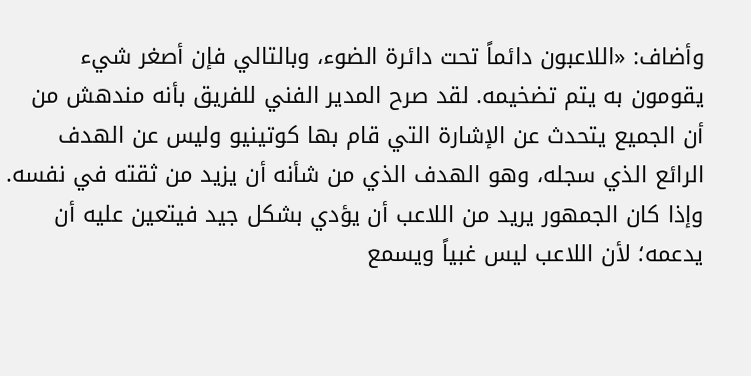وأضاف: «اللاعبون دائماً تحت دائرة الضوء، وبالتالي فإن أصغر شيء يقومون به يتم تضخيمه. لقد صرح المدير الفني للفريق بأنه مندهش من أن الجميع يتحدث عن الإشارة التي قام بها كوتينيو وليس عن الهدف الرائع الذي سجله، وهو الهدف الذي من شأنه أن يزيد من ثقته في نفسه. وإذا كان الجمهور يريد من اللاعب أن يؤدي بشكل جيد فيتعين عليه أن يدعمه؛ لأن اللاعب ليس غبياً ويسمع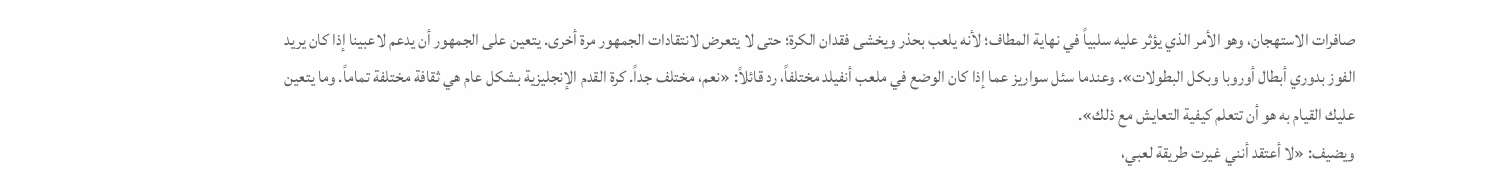صافرات الاستهجان، وهو الأمر الذي يؤثر عليه سلبياً في نهاية المطاف؛ لأنه يلعب بحذر ويخشى فقدان الكرة؛ حتى لا يتعرض لانتقادات الجمهور مرة أخرى. يتعين على الجمهور أن يدعم لاعبينا إذا كان يريد الفوز بدوري أبطال أوروبا وبكل البطولات». وعندما سئل سواريز عما إذا كان الوضع في ملعب أنفيلد مختلفاً، رد قائلاً: «نعم، مختلف جداً. كرة القدم الإنجليزية بشكل عام هي ثقافة مختلفة تماماً. وما يتعين عليك القيام به هو أن تتعلم كيفية التعايش مع ذلك».
ويضيف: «لا أعتقد أنني غيرت طريقة لعبي،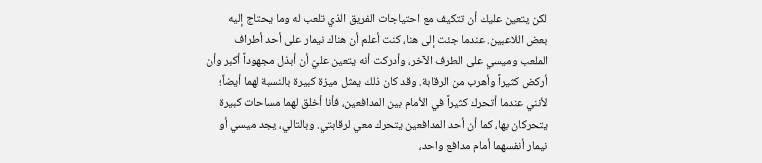لكن يتعين عليك أن تتكيف مع احتياجات الفريق الذي تلعب له وما يحتاج إليه بعض اللاعبين. عندما جئت إلى هنا، كنت أعلم أن هناك نيمار على أحد أطراف الملعب وميسي على الطرف الآخر، وأدركت أنه يتعين عليّ أن أبذل مجهوداً أكبر وأن أركض كثيراً وأهرب من الرقابة. وقد كان ذلك يمثل ميزة كبيرة بالنسبة لهما أيضاً؛ لأنني عندما أتحرك كثيراً في الأمام بين المدافعين، فأنا أخلق لهما مساحات كبيرة يتحركان بها، كما أن أحد المدافعين يتحرك معي لرقابتي. وبالتالي، يجد ميسي أو نيمار أنفسهما أمام مدافع واحد،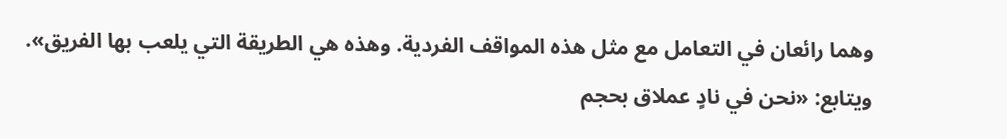وهما رائعان في التعامل مع مثل هذه المواقف الفردية. وهذه هي الطريقة التي يلعب بها الفريق».
ويتابع: «نحن في نادٍ عملاق بحجم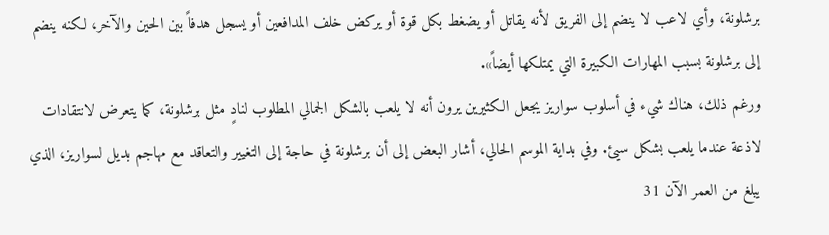برشلونة، وأي لاعب لا ينضم إلى الفريق لأنه يقاتل أو يضغط بكل قوة أو يركض خلف المدافعين أو يسجل هدفاً بين الحين والآخر، لكنه ينضم إلى برشلونة بسبب المهارات الكبيرة التي يمتلكها أيضاً».
ورغم ذلك، هناك شيء في أسلوب سواريز يجعل الكثيرين يرون أنه لا يلعب بالشكل الجمالي المطلوب لنادٍ مثل برشلونة، كما يتعرض لانتقادات لاذعة عندما يلعب بشكل سيئ. وفي بداية الموسم الحالي، أشار البعض إلى أن برشلونة في حاجة إلى التغيير والتعاقد مع مهاجم بديل لسواريز، الذي يبلغ من العمر الآن 31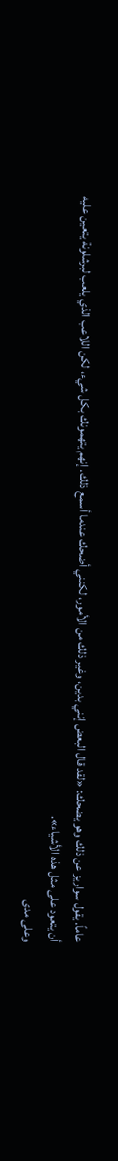عاماً. يقول سواريز عن ذلك وهو يضحك: «لقد قال البعض إنني بدين، وغير ذلك من الأمور، لكنني أضحك عندما أسمع ذلك. إنهم يتهمونك بكل شيء، لكن اللاعب الذي يلعب لبرشلونة يتعين عليه أن يتعود على مثل هذه الأشياء».
وعلى مدى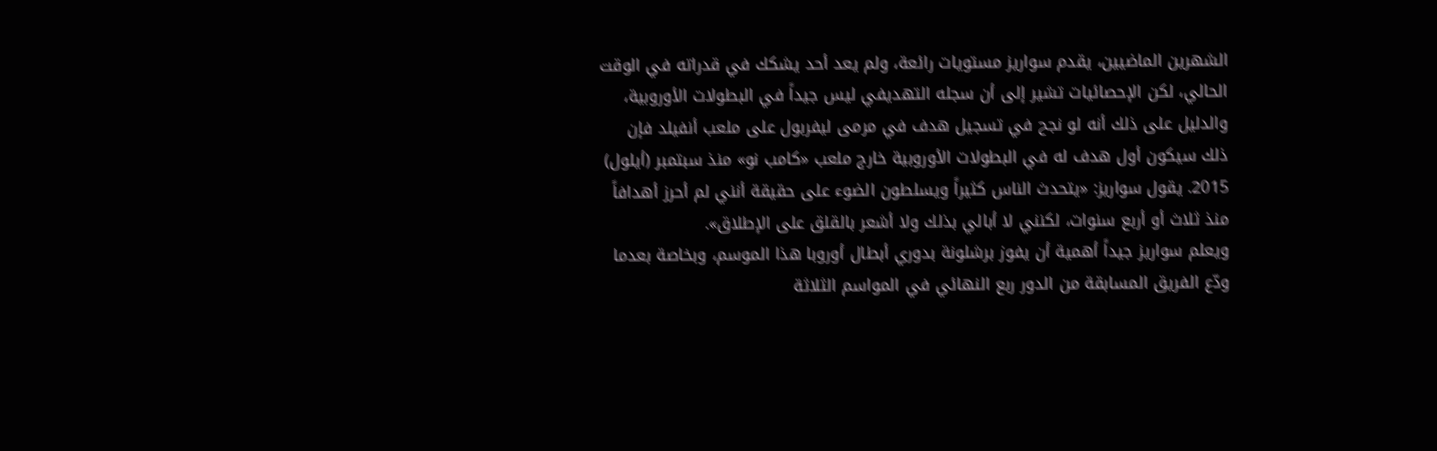الشهرين الماضيين، يقدم سواريز مستويات رائعة، ولم يعد أحد يشكك في قدراته في الوقت الحالي، لكن الإحصائيات تشير إلى أن سجله التهديفي ليس جيداً في البطولات الأوروبية، والدليل على ذلك أنه لو نجح في تسجيل هدف في مرمى ليفربول على ملعب أنفيلد فإن ذلك سيكون أول هدف له في البطولات الأوروبية خارج ملعب «كامب نو» منذ سبتمبر (أيلول) 2015. يقول سواريز: «يتحدث الناس كثيراً ويسلطون الضوء على حقيقة أنني لم أحرز أهدافاً منذ ثلاث أو أربع سنوات، لكنني لا أبالي بذلك ولا أشعر بالقلق على الإطلاق».
ويعلم سواريز جيداً أهمية أن يفوز برشلونة بدوري أبطال أوروبا هذا الموسم، وبخاصة بعدما ودّع الفريق المسابقة من الدور ربع النهائي في المواسم الثلاثة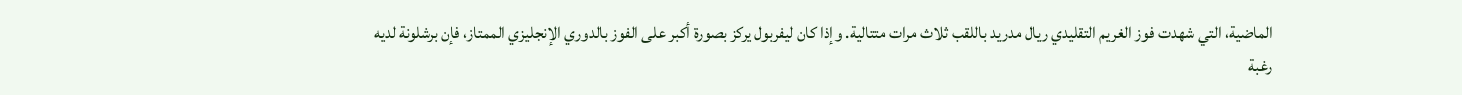الماضية، التي شهدت فوز الغريم التقليدي ريال مدريد باللقب ثلاث مرات متتالية. وإذا كان ليفربول يركز بصورة أكبر على الفوز بالدوري الإنجليزي الممتاز، فإن برشلونة لديه رغبة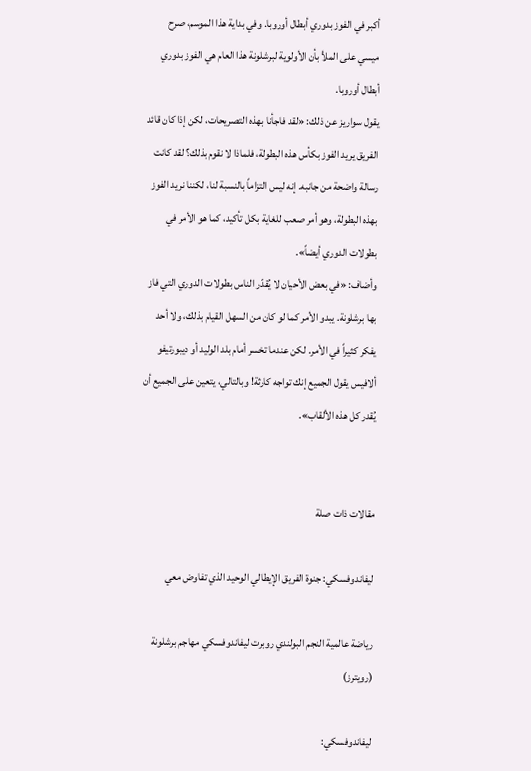أكبر في الفوز بدوري أبطال أوروبا. وفي بداية هذا الموسم، صرح ميسي على الملأ بأن الأولوية لبرشلونة هذا العام هي الفوز بدوري أبطال أوروبا.
يقول سواريز عن ذلك: «لقد فاجأنا بهذه التصريحات، لكن إذا كان قائد الفريق يريد الفوز بكأس هذه البطولة، فلماذا لا نقوم بذلك؟ لقد كانت رسالة واضحة من جانبه. إنه ليس التزاماً بالنسبة لنا، لكننا نريد الفوز بهذه البطولة، وهو أمر صعب للغاية بكل تأكيد، كما هو الأمر في بطولات الدوري أيضاً».
وأضاف: «في بعض الأحيان لا يُقدّر الناس بطولات الدوري التي فاز بها برشلونة. يبدو الأمر كما لو كان من السهل القيام بذلك، ولا أحد يفكر كثيراً في الأمر. لكن عندما تخسر أمام بلد الوليد أو ديبورتيفو ألافيس يقول الجميع إنك تواجه كارثة! وبالتالي، يتعين على الجميع أن يُقدر كل هذه الألقاب».


مقالات ذات صلة

ليفاندوفسكي: جنوة الفريق الإيطالي الوحيد الذي تفاوض معي

رياضة عالمية النجم البولندي روبرت ليفاندوفسكي مهاجم برشلونة (رويترز)

ليفاندوفسكي: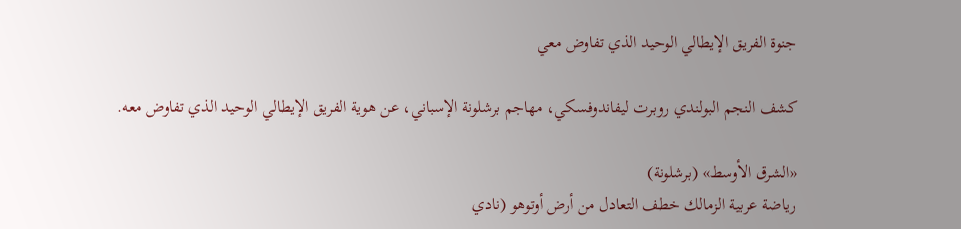جنوة الفريق الإيطالي الوحيد الذي تفاوض معي

كشف النجم البولندي روبرت ليفاندوفسكي، مهاجم برشلونة الإسباني، عن هوية الفريق الإيطالي الوحيد الذي تفاوض معه.

«الشرق الأوسط» (برشلونة)
رياضة عربية الزمالك خطف التعادل من أرض أوتوهو (نادي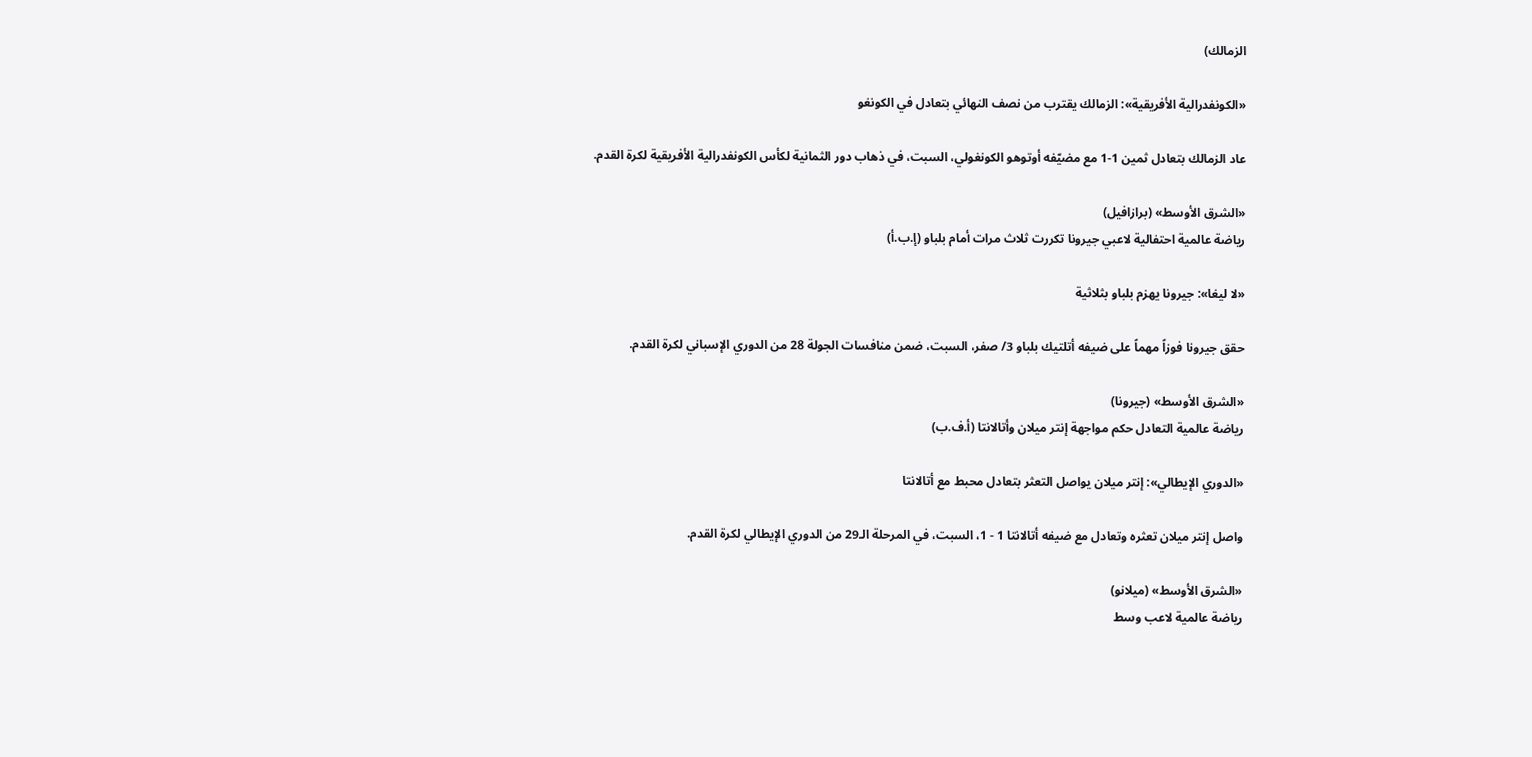الزمالك)

«الكونفدرالية الأفريقية»: الزمالك يقترب من نصف النهائي بتعادل في الكونغو

عاد الزمالك بتعادل ثمين 1-1 مع مضيّفه أوتوهو الكونغولي، السبت، في ذهاب دور الثمانية لكأس الكونفدرالية الأفريقية لكرة القدم.

«الشرق الأوسط» (برازافيل)
رياضة عالمية احتفالية لاعبي جيرونا تكررت ثلاث مرات أمام بلباو (إ.ب.أ)

«لا ليغا»: جيرونا يهزم بلباو بثلاثية

حقق جيرونا فوزاً مهماً على ضيفه أتلتيك بلباو 3/ صفر، السبت، ضمن منافسات الجولة 28 من الدوري الإسباني لكرة القدم.

«الشرق الأوسط» (جيرونا)
رياضة عالمية التعادل حكم مواجهة إنتر ميلان وأتالانتا (أ.ف.ب)

«الدوري الإيطالي»: إنتر ميلان يواصل التعثر بتعادل محبط مع أتالانتا

واصل إنتر ميلان تعثره وتعادل مع ضيفه أتالانتا 1 - 1، السبت، في المرحلة الـ29 من الدوري الإيطالي لكرة القدم.

«الشرق الأوسط» (ميلانو)
رياضة عالمية لاعب وسط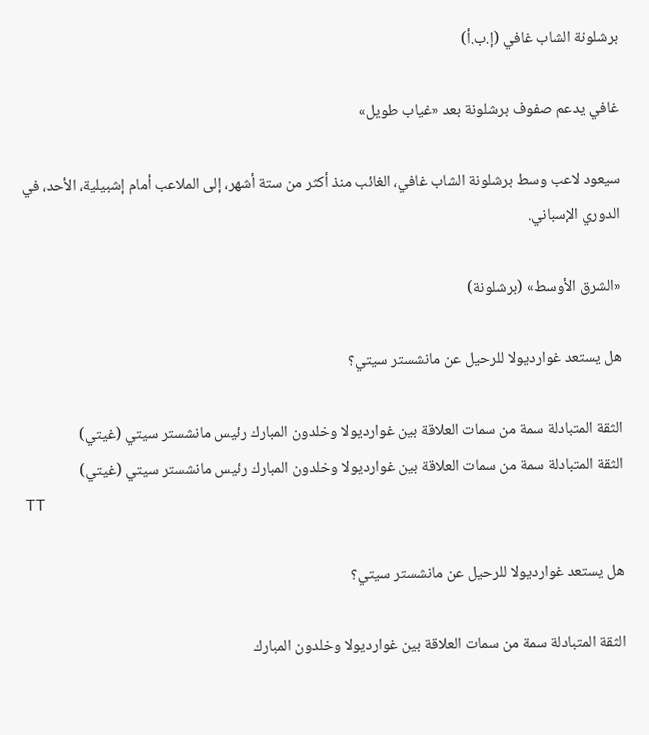برشلونة الشاب غافي (إ.ب.أ)

غافي يدعم صفوف برشلونة بعد «غياب طويل»

سيعود لاعب وسط برشلونة الشاب غافي، الغائب منذ أكثر من ستة أشهر، إلى الملاعب أمام إشبيلية، الأحد، في الدوري الإسباني.

«الشرق الأوسط» (برشلونة)

هل يستعد غوارديولا للرحيل عن مانشستر سيتي؟

الثقة المتبادلة سمة من سمات العلاقة بين غوارديولا وخلدون المبارك رئيس مانشستر سيتي (غيتي)
الثقة المتبادلة سمة من سمات العلاقة بين غوارديولا وخلدون المبارك رئيس مانشستر سيتي (غيتي)
TT

هل يستعد غوارديولا للرحيل عن مانشستر سيتي؟

الثقة المتبادلة سمة من سمات العلاقة بين غوارديولا وخلدون المبارك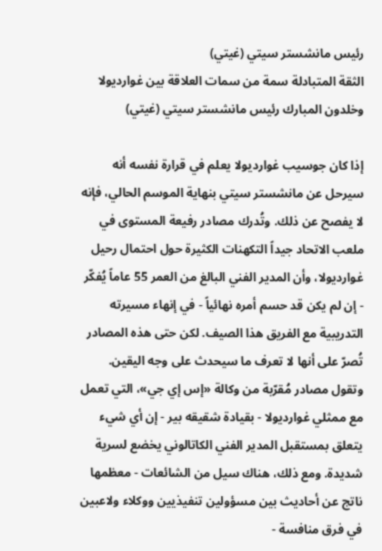رئيس مانشستر سيتي (غيتي)
الثقة المتبادلة سمة من سمات العلاقة بين غوارديولا وخلدون المبارك رئيس مانشستر سيتي (غيتي)

إذا كان جوسيب غوارديولا يعلم في قرارة نفسه أنه سيرحل عن مانشستر سيتي بنهاية الموسم الحالي، فإنه لا يفصح عن ذلك. وتُدرك مصادر رفيعة المستوى في ملعب الاتحاد جيداً التكهنات الكثيرة حول احتمال رحيل غوارديولا، وأن المدير الفني البالغ من العمر 55 عاماً يُفكّر - إن لم يكن قد حسم أمره نهائياً - في إنهاء مسيرته التدريبية مع الفريق هذا الصيف. لكن حتى هذه المصادر تُصرّ على أنها لا تعرف ما سيحدث على وجه اليقين. وتقول مصادر مُقرّبة من وكالة «إس إي جي»، التي تعمل مع ممثلي غوارديولا - بقيادة شقيقه بير - إن أي شيء يتعلق بمستقبل المدير الفني الكاتالوني يخضع لسرية شديدة. ومع ذلك، هناك سيل من الشائعات - معظمها ناتج عن أحاديث بين مسؤولين تنفيذيين ووكلاء ولاعبين في فرق منافسة -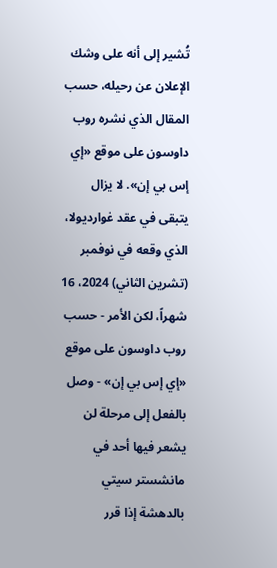تُشير إلى أنه على وشك الإعلان عن رحيله، حسب المقال الذي نشره روب داوسون على موقع «إي إس بي إن». لا يزال يتبقى في عقد غوارديولا، الذي وقعه في نوفمبر (تشرين الثاني) 2024، 16 شهراً، لكن الأمر - حسب روب داوسون على موقع «إي إس بي إن» - وصل بالفعل إلى مرحلة لن يشعر فيها أحد في مانشستر سيتي بالدهشة إذا قرر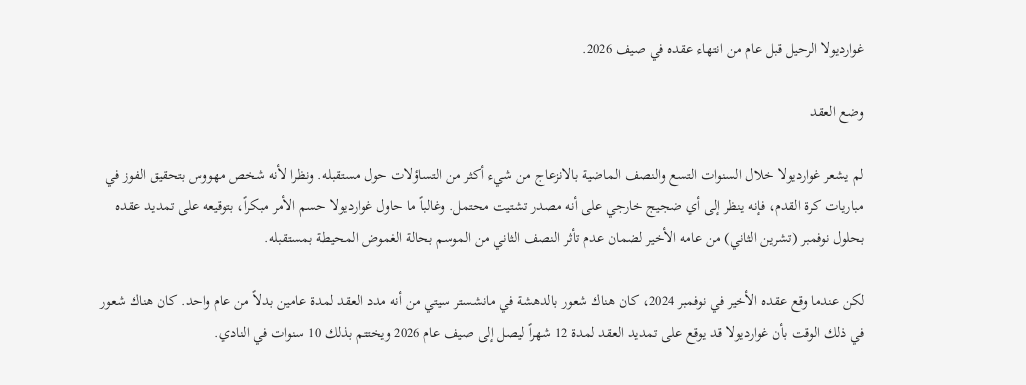غوارديولا الرحيل قبل عام من انتهاء عقده في صيف 2026.

وضع العقد

لم يشعر غوارديولا خلال السنوات التسع والنصف الماضية بالانزعاج من شيء أكثر من التساؤلات حول مستقبله. ونظرا لأنه شخص مهووس بتحقيق الفوز في مباريات كرة القدم، فإنه ينظر إلى أي ضجيج خارجي على أنه مصدر تشتيت محتمل. وغالباً ما حاول غوارديولا حسم الأمر مبكراً، بتوقيعه على تمديد عقده بحلول نوفمبر (تشرين الثاني) من عامه الأخير لضمان عدم تأثر النصف الثاني من الموسم بحالة الغموض المحيطة بمستقبله.

لكن عندما وقع عقده الأخير في نوفمبر 2024، كان هناك شعور بالدهشة في مانشستر سيتي من أنه مدد العقد لمدة عامين بدلاً من عام واحد. كان هناك شعور في ذلك الوقت بأن غوارديولا قد يوقع على تمديد العقد لمدة 12 شهراً ليصل إلى صيف عام 2026 ويختتم بذلك 10 سنوات في النادي.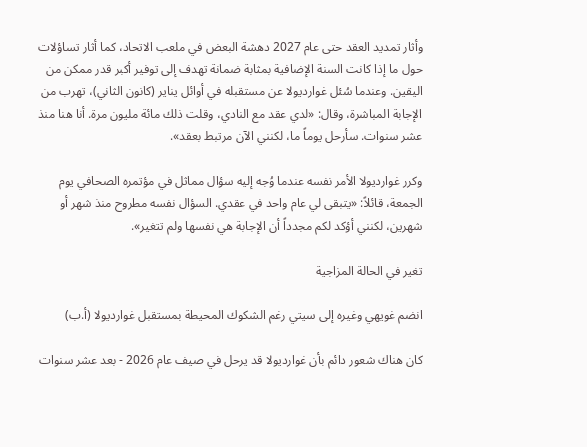وأثار تمديد العقد حتى عام 2027 دهشة البعض في ملعب الاتحاد، كما أثار تساؤلات حول ما إذا كانت السنة الإضافية بمثابة ضمانة تهدف إلى توفير أكبر قدر ممكن من اليقين. وعندما سُئل غوارديولا عن مستقبله في أوائل يناير (كانون الثاني)، تهرب من الإجابة المباشرة، وقال: «لدي عقد مع النادي، وقلت ذلك مائة مليون مرة. أنا هنا منذ عشر سنوات. سأرحل يوماً ما، لكنني الآن مرتبط بعقد».

وكرر غوارديولا الأمر نفسه عندما وُجه إليه سؤال مماثل في مؤتمره الصحافي يوم الجمعة، قائلاً: «يتبقى لي عام واحد في عقدي. السؤال نفسه مطروح منذ شهر أو شهرين، لكنني أؤكد لكم مجدداً أن الإجابة هي نفسها ولم تتغير».

تغير في الحالة المزاجية

انضم غويهي وغيره إلى سيتي رغم الشكوك المحيطة بمستقبل غوارديولا (أ.ب)

كان هناك شعور دائم بأن غوارديولا قد يرحل في صيف عام 2026 - بعد عشر سنوات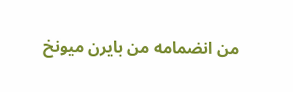من انضمامه من بايرن ميونخ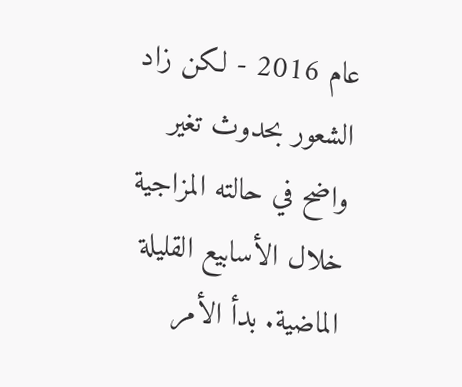عام 2016 - لكن زاد الشعور بحدوث تغير واضح في حالته المزاجية خلال الأسابيع القليلة الماضية. بدأ الأمر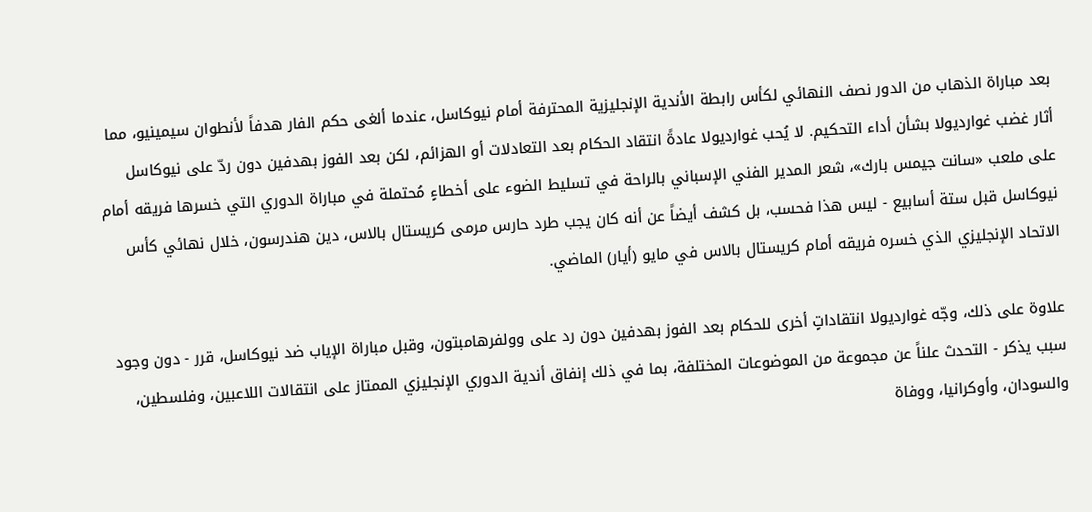بعد مباراة الذهاب من الدور نصف النهائي لكأس رابطة الأندية الإنجليزية المحترفة أمام نيوكاسل، عندما ألغى حكم الفار هدفاً لأنطوان سيمينيو، مما أثار غضب غوارديولا بشأن أداء التحكيم. لا يُحب غوارديولا عادةً انتقاد الحكام بعد التعادلات أو الهزائم، لكن بعد الفوز بهدفين دون ردّ على نيوكاسل على ملعب «سانت جيمس بارك»، شعر المدير الفني الإسباني بالراحة في تسليط الضوء على أخطاءٍ مُحتملة في مباراة الدوري التي خسرها فريقه أمام نيوكاسل قبل ستة أسابيع - ليس هذا فحسب، بل كشف أيضاً عن أنه كان يجب طرد حارس مرمى كريستال بالاس، دين هندرسون، خلال نهائي كأس الاتحاد الإنجليزي الذي خسره فريقه أمام كريستال بالاس في مايو (أيار) الماضي.

علاوة على ذلك، وجّه غوارديولا انتقاداتٍ أخرى للحكام بعد الفوز بهدفين دون رد على وولفرهامبتون، وقبل مباراة الإياب ضد نيوكاسل، قرر - دون وجود سبب يذكر - التحدث علناً عن مجموعة من الموضوعات المختلفة، بما في ذلك إنفاق أندية الدوري الإنجليزي الممتاز على انتقالات اللاعبين، وفلسطين، والسودان، وأوكرانيا، ووفاة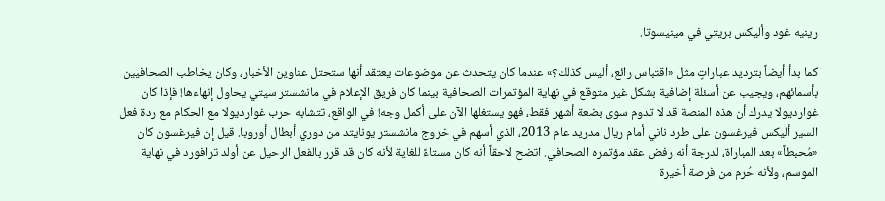رينيه غود وأليكس بريتي في مينيسوتا.

كما بدأ أيضاً بترديد عباراتٍ مثل «اقتباس رائع، أليس كذلك؟» عندما كان يتحدث عن موضوعات يعتقد أنها ستحتل عناوين الأخبار، وكان يخاطب الصحافيين بأسمائهم، ويجيب عن أسئلة إضافية بشكل غير متوقع في نهاية المؤتمرات الصحافية بينما كان فريق الإعلام في مانشستر سيتي يحاول إنهاءها! فإذا كان غوارديولا يدرك أن هذه المنصة قد لا تدوم سوى بضعة أشهر فقط، فهو يستغلها الآن على أكمل وجه! في الواقع، تتشابه حرب غوارديولا مع الحكام مع ردة فعل السير أليكس فيرغسون على طرد ناني أمام ريال مدريد عام 2013، الذي أسهم في خروج مانشستر يونايتد من دوري أبطال أوروبا. قيل إن فيرغسون كان «مُحبطاً» بعد المباراة، لدرجة أنه رفض عقد مؤتمره الصحافي. اتضح لاحقاً أنه كان مستاءً للغاية لأنه كان قد قرر بالفعل الرحيل عن أولد ترافورد في نهاية الموسم، ولأنه حُرم من فرصة أخيرة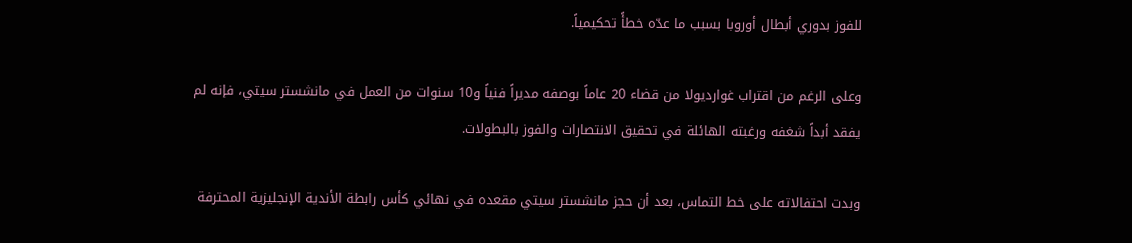للفوز بدوري أبطال أوروبا بسبب ما عدّه خطأً تحكيمياً.

وعلى الرغم من اقتراب غوارديولا من قضاء 20 عاماً بوصفه مديراً فنياً و10 سنوات من العمل في مانشستر سيتي، فإنه لم يفقد أبداً شغفه ورغبته الهائلة في تحقيق الانتصارات والفوز بالبطولات.

وبدت احتفالاته على خط التماس، بعد أن حجز مانشستر سيتي مقعده في نهائي كأس رابطة الأندية الإنجليزية المحترفة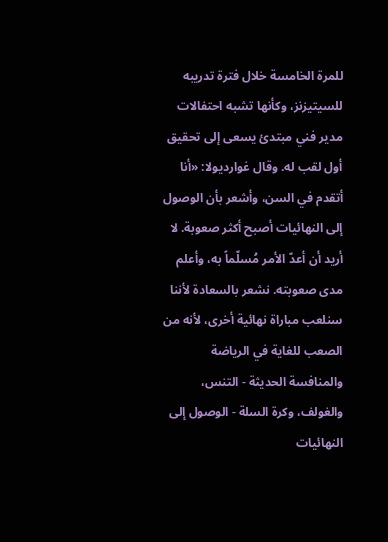للمرة الخامسة خلال فترة تدريبه للسيتيزنز، وكأنها تشبه احتفالات مدير فني مبتدئ يسعى إلى تحقيق أول لقب له. وقال غوارديولا: «أنا أتقدم في السن، وأشعر بأن الوصول إلى النهائيات أصبح أكثر صعوبة. لا أريد أن أعدّ الأمر مُسلّماً به، وأعلم مدى صعوبته. نشعر بالسعادة لأننا سنلعب مباراة نهائية أخرى، لأنه من الصعب للغاية في الرياضة والمنافسة الحديثة - التنس، والغولف، وكرة السلة - الوصول إلى النهائيات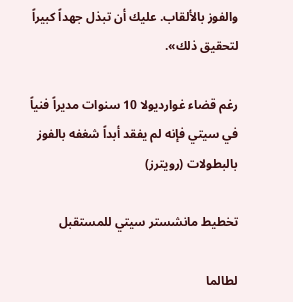والفوز بالألقاب. عليك أن تبذل جهداً كبيراً لتحقيق ذلك».

رغم قضاء غوارديولا 10 سنوات مديراً فنياً في سيتي فإنه لم يفقد أبداً شغفه بالفوز بالبطولات (رويترز)

تخطيط مانشستر سيتي للمستقبل

لطالما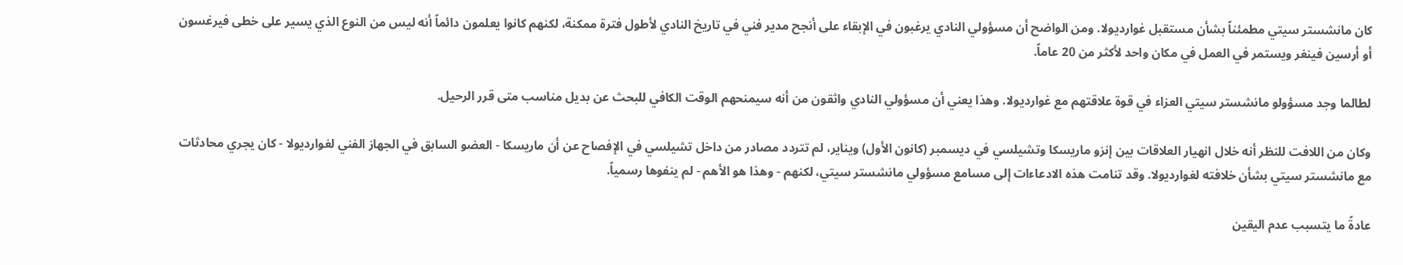كان مانشستر سيتي مطمئناً بشأن مستقبل غوارديولا. ومن الواضح أن مسؤولي النادي يرغبون في الإبقاء على أنجح مدير فني في تاريخ النادي لأطول فترة ممكنة، لكنهم كانوا يعلمون دائماً أنه ليس من النوع الذي يسير على خطى فيرغسون أو أرسين فينغر ويستمر في العمل في مكان واحد لأكثر من 20 عاماً.

لطالما وجد مسؤولو مانشستر سيتي العزاء في قوة علاقتهم مع غوارديولا. وهذا يعني أن مسؤولي النادي واثقون من أنه سيمنحهم الوقت الكافي للبحث عن بديل مناسب متى قرر الرحيل.

وكان من اللافت للنظر أنه خلال انهيار العلاقات بين إنزو ماريسكا وتشيلسي في ديسمبر (كانون الأول) ويناير، لم تتردد مصادر من داخل تشيلسي في الإفصاح عن أن ماريسكا - العضو السابق في الجهاز الفني لغوارديولا - كان يجري محادثات مع مانشستر سيتي بشأن خلافته لغوارديولا. وقد تنامت هذه الادعاءات إلى مسامع مسؤولي مانشستر سيتي، لكنهم - وهذا هو الأهم - لم ينفوها رسمياً.

عادةً ما يتسبب عدم اليقين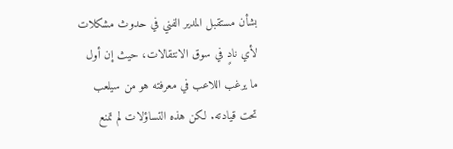بشأن مستقبل المدير الفني في حدوث مشكلات لأي نادٍ في سوق الانتقالات، حيث إن أول ما يرغب اللاعب في معرفته هو من سيلعب تحت قيادته. لكن هذه التساؤلات لم تمنع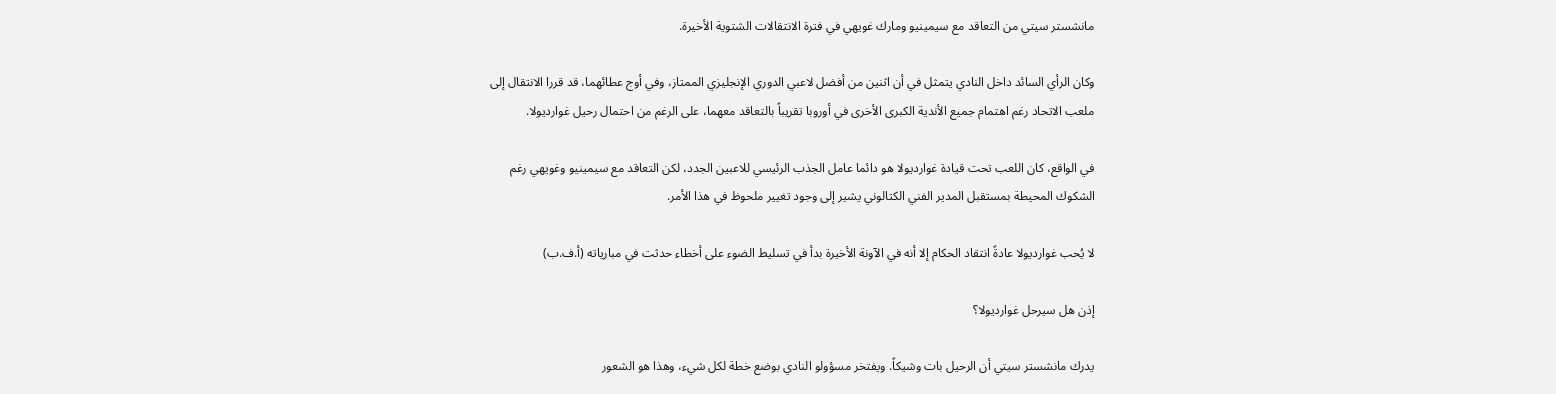مانشستر سيتي من التعاقد مع سيمينيو ومارك غويهي في فترة الانتقالات الشتوية الأخيرة.

وكان الرأي السائد داخل النادي يتمثل في أن اثنين من أفضل لاعبي الدوري الإنجليزي الممتاز، وفي أوج عطائهما، قد قررا الانتقال إلى ملعب الاتحاد رغم اهتمام جميع الأندية الكبرى الأخرى في أوروبا تقريباً بالتعاقد معهما، على الرغم من احتمال رحيل غوارديولا.

في الواقع، كان اللعب تحت قيادة غوارديولا هو دائما عامل الجذب الرئيسي للاعبين الجدد، لكن التعاقد مع سيمينيو وغويهي رغم الشكوك المحيطة بمستقبل المدير الفني الكتالوني يشير إلى وجود تغيير ملحوظ في هذا الأمر.

لا يُحب غوارديولا عادةً انتقاد الحكام إلا أنه في الآونة الأخيرة بدأ في تسليط الضوء على أخطاء حدثت في مبارياته (أ.ف.ب)

إذن هل سيرحل غوارديولا؟

يدرك مانشستر سيتي أن الرحيل بات وشيكاً. ويفتخر مسؤولو النادي بوضع خطة لكل شيء، وهذا هو الشعور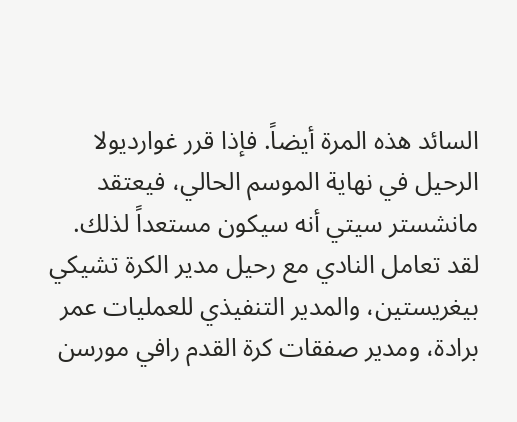السائد هذه المرة أيضاً. فإذا قرر غوارديولا الرحيل في نهاية الموسم الحالي، فيعتقد مانشستر سيتي أنه سيكون مستعداً لذلك. لقد تعامل النادي مع رحيل مدير الكرة تشيكي بيغريستين، والمدير التنفيذي للعمليات عمر برادة، ومدير صفقات كرة القدم رافي مورسن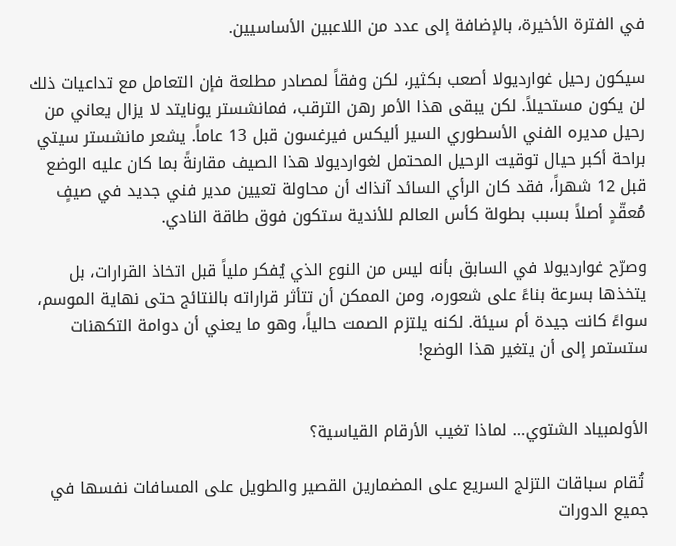في الفترة الأخيرة، بالإضافة إلى عدد من اللاعبين الأساسيين.

سيكون رحيل غوارديولا أصعب بكثير، لكن وفقاً لمصادر مطلعة فإن التعامل مع تداعيات ذلك لن يكون مستحيلاً. لكن يبقى هذا الأمر رهن الترقب، فمانشستر يونايتد لا يزال يعاني من رحيل مديره الفني الأسطوري السير أليكس فيرغسون قبل 13 عاماً. يشعر مانشستر سيتي براحة أكبر حيال توقيت الرحيل المحتمل لغوارديولا هذا الصيف مقارنةً بما كان عليه الوضع قبل 12 شهراً، فقد كان الرأي السائد آنذاك أن محاولة تعيين مدير فني جديد في صيفٍ مُعقّدٍ أصلاً بسبب بطولة كأس العالم للأندية ستكون فوق طاقة النادي.

وصرّح غوارديولا في السابق بأنه ليس من النوع الذي يُفكر ملياً قبل اتخاذ القرارات، بل يتخذها بسرعة بناءً على شعوره، ومن الممكن أن تتأثر قراراته بالنتائج حتى نهاية الموسم، سواءً كانت جيدة أم سيئة. لكنه يلتزم الصمت حالياً، وهو ما يعني أن دوامة التكهنات ستستمر إلى أن يتغير هذا الوضع!


الأولمبياد الشتوي… لماذا تغيب الأرقام القياسية؟

 تُقام سباقات التزلج السريع على المضمارين القصير والطويل على المسافات نفسها في جميع الدورات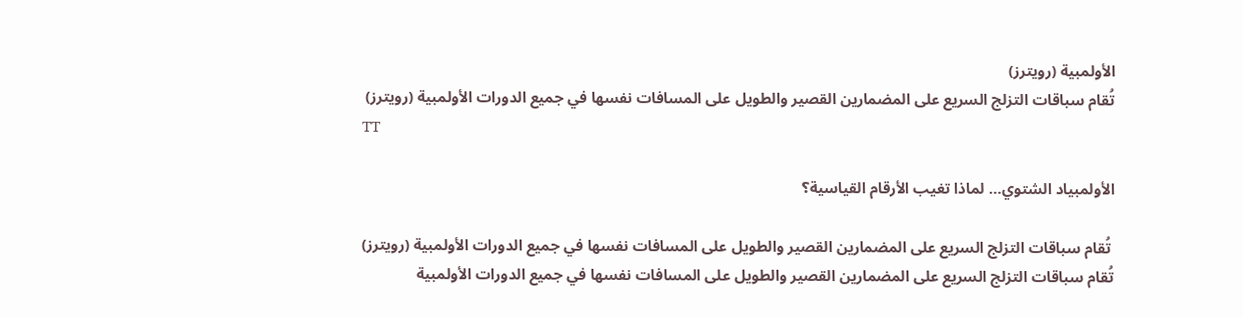الأولمبية (رويترز)
تُقام سباقات التزلج السريع على المضمارين القصير والطويل على المسافات نفسها في جميع الدورات الأولمبية (رويترز)
TT

الأولمبياد الشتوي… لماذا تغيب الأرقام القياسية؟

 تُقام سباقات التزلج السريع على المضمارين القصير والطويل على المسافات نفسها في جميع الدورات الأولمبية (رويترز)
تُقام سباقات التزلج السريع على المضمارين القصير والطويل على المسافات نفسها في جميع الدورات الأولمبية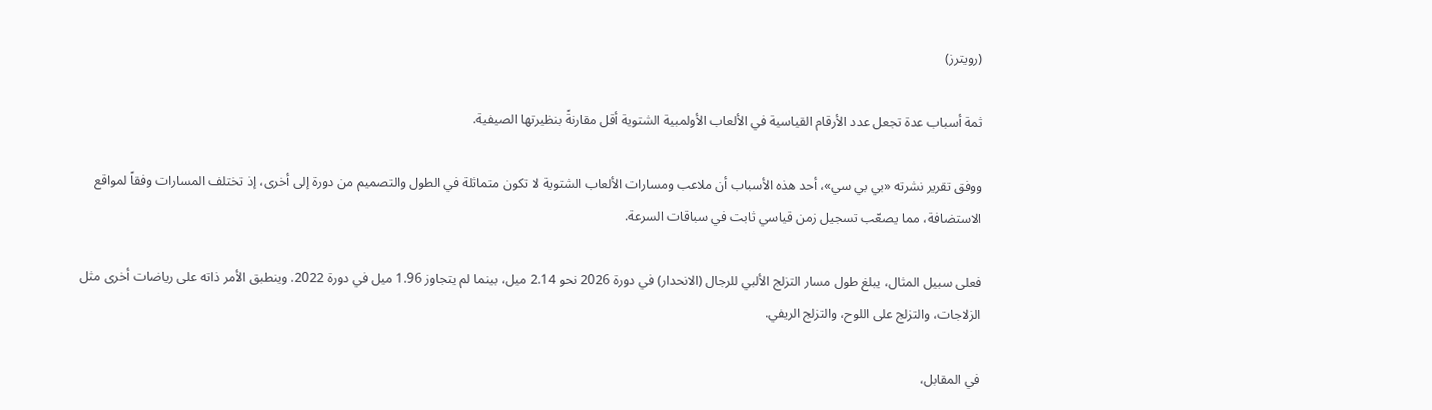(رويترز)

ثمة أسباب عدة تجعل عدد الأرقام القياسية في الألعاب الأولمبية الشتوية أقل مقارنةً بنظيرتها الصيفية.

ووفق تقرير نشرته «بي بي سي»، أحد هذه الأسباب أن ملاعب ومسارات الألعاب الشتوية لا تكون متماثلة في الطول والتصميم من دورة إلى أخرى، إذ تختلف المسارات وفقاً لمواقع الاستضافة، مما يصعّب تسجيل زمن قياسي ثابت في سباقات السرعة.

فعلى سبيل المثال، يبلغ طول مسار التزلج الألبي للرجال (الانحدار) في دورة 2026 نحو 2.14 ميل، بينما لم يتجاوز 1.96 ميل في دورة 2022. وينطبق الأمر ذاته على رياضات أخرى مثل الزلاجات، والتزلج على اللوح، والتزلج الريفي.

في المقابل،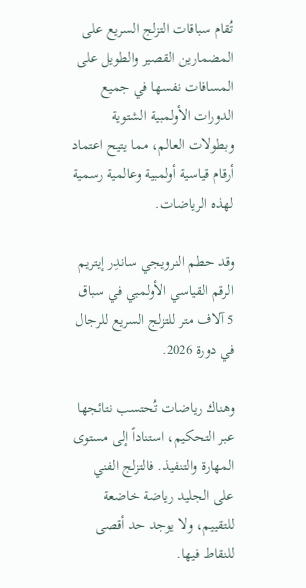تُقام سباقات التزلج السريع على المضمارين القصير والطويل على المسافات نفسها في جميع الدورات الأولمبية الشتوية وبطولات العالم، مما يتيح اعتماد أرقام قياسية أولمبية وعالمية رسمية لهذه الرياضات.

وقد حطم النرويجي ساندِر إيتريم الرقم القياسي الأولمبي في سباق 5 آلاف متر للتزلج السريع للرجال في دورة 2026.

وهناك رياضات تُحتسب نتائجها عبر التحكيم، استناداً إلى مستوى المهارة والتنفيذ. فالتزلج الفني على الجليد رياضة خاضعة للتقييم، ولا يوجد حد أقصى للنقاط فيها.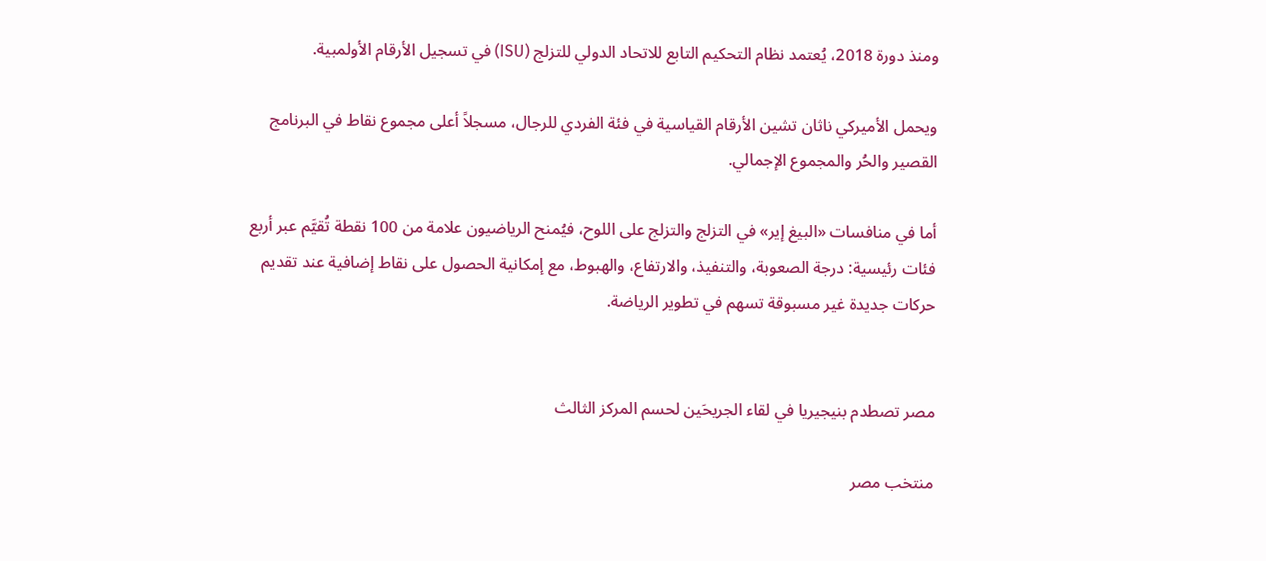ومنذ دورة 2018، يُعتمد نظام التحكيم التابع للاتحاد الدولي للتزلج (ISU) في تسجيل الأرقام الأولمبية.

ويحمل الأميركي ناثان تشين الأرقام القياسية في فئة الفردي للرجال، مسجلاً أعلى مجموع نقاط في البرنامج القصير والحُر والمجموع الإجمالي.

أما في منافسات «البيغ إير» في التزلج والتزلج على اللوح، فيُمنح الرياضيون علامة من 100 نقطة تُقيَّم عبر أربع فئات رئيسية: درجة الصعوبة، والتنفيذ، والارتفاع، والهبوط، مع إمكانية الحصول على نقاط إضافية عند تقديم حركات جديدة غير مسبوقة تسهم في تطوير الرياضة.


مصر تصطدم بنيجيريا في لقاء الجريحَين لحسم المركز الثالث

منتخب مصر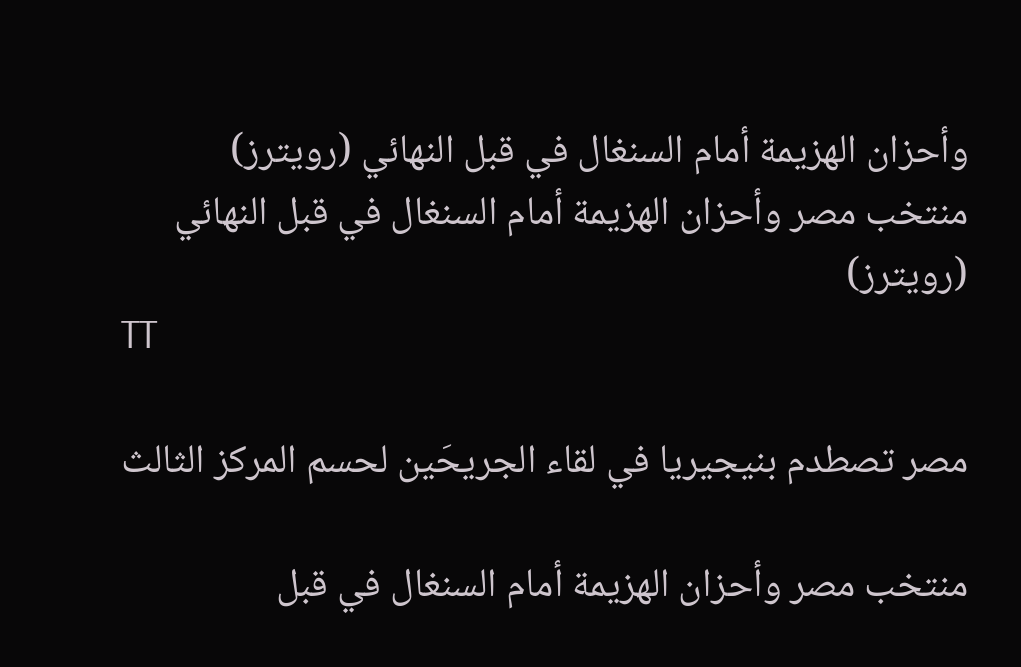وأحزان الهزيمة أمام السنغال في قبل النهائي (رويترز)
منتخب مصر وأحزان الهزيمة أمام السنغال في قبل النهائي (رويترز)
TT

مصر تصطدم بنيجيريا في لقاء الجريحَين لحسم المركز الثالث

منتخب مصر وأحزان الهزيمة أمام السنغال في قبل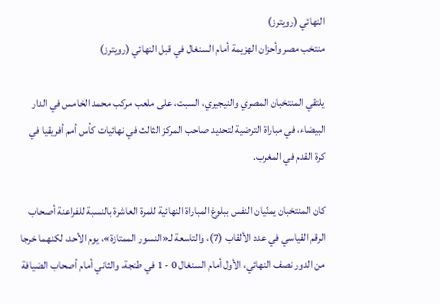النهائي (رويترز)
منتخب مصر وأحزان الهزيمة أمام السنغال في قبل النهائي (رويترز)

يلتقي المنتخبان المصري والنيجيري، السبت، على ملعب مركب محمد الخامس في الدار البيضاء، في مباراة الترضية لتحديد صاحب المركز الثالث في نهائيات كأس أمم أفريقيا في كرة القدم في المغرب.

كان المنتخبان يمنّيان النفس ببلوغ المباراة النهائية للمرة العاشرة بالنسبة للفراعنة أصحاب الرقم القياسي في عدد الألقاب (7)، والتاسعة لـ«النسور الممتازة»، يوم الأحد، لكنهما خرجا من الدور نصف النهائي، الأول أمام السنغال 0 - 1 في طنجة، والثاني أمام أصحاب الضيافة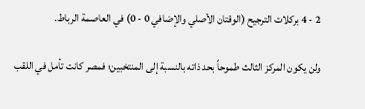2 - 4 بركلات الترجيح (الوقتان الأصلي والإضافي 0 - 0) في العاصمة الرباط.

ولن يكون المركز الثالث طموحاً بحد ذاته بالنسبة إلى المنتخبين؛ فمصر كانت تأمل في اللقب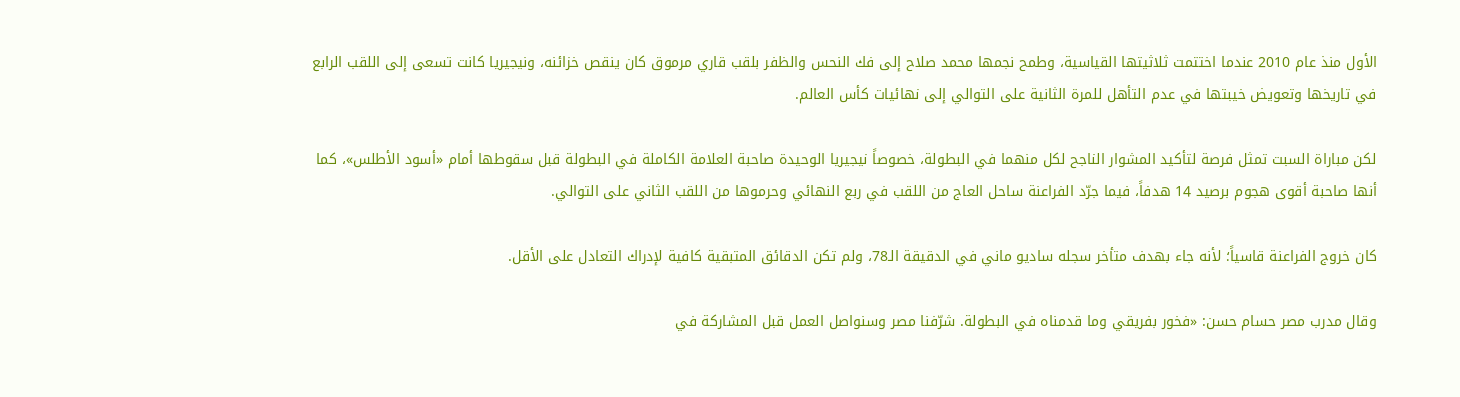الأول منذ عام 2010 عندما اختتمت ثلاثيتها القياسية، وطمح نجمها محمد صلاح إلى فك النحس والظفر بلقب قاري مرموق كان ينقص خزائنه، ونيجيريا كانت تسعى إلى اللقب الرابع في تاريخها وتعويض خيبتها في عدم التأهل للمرة الثانية على التوالي إلى نهائيات كأس العالم.

لكن مباراة السبت تمثل فرصة لتأكيد المشوار الناجح لكل منهما في البطولة، خصوصاً نيجيريا الوحيدة صاحبة العلامة الكاملة في البطولة قبل سقوطها أمام «أسود الأطلس»، كما أنها صاحبة أقوى هجوم برصيد 14 هدفاً، فيما جرّد الفراعنة ساحل العاج من اللقب في ربع النهائي وحرموها من اللقب الثاني على التوالي.

كان خروج الفراعنة قاسياً؛ لأنه جاء بهدف متأخر سجله ساديو ماني في الدقيقة الـ78، ولم تكن الدقائق المتبقية كافية لإدراك التعادل على الأقل.

وقال مدرب مصر حسام حسن: «فخور بفريقي وما قدمناه في البطولة. شرّفنا مصر وسنواصل العمل قبل المشاركة في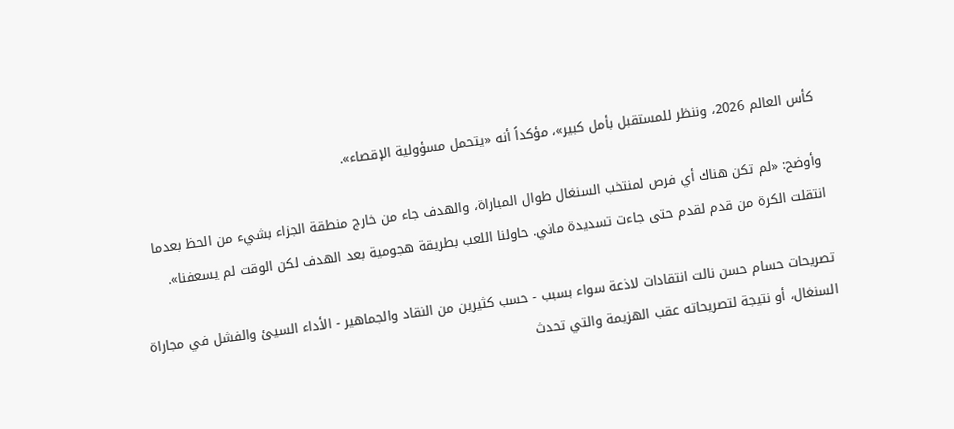كأس العالم 2026، وننظر للمستقبل بأمل كبير»، مؤكداً أنه «يتحمل مسؤولية الإقصاء».

وأوضح: «لم تكن هناك أي فرص لمنتخب السنغال طوال المباراة، والهدف جاء من خارج منطقة الجزاء بشيء من الحظ بعدما انتقلت الكرة من قدم لقدم حتى جاءت تسديدة ماني. حاولنا اللعب بطريقة هجومية بعد الهدف لكن الوقت لم يسعفنا».

تصريحات حسام حسن نالت انتقادات لاذعة سواء بسبب - حسب كثيرين من النقاد والجماهير - الأداء السيئ والفشل في مجاراة السنغال، أو نتيجة لتصريحاته عقب الهزيمة والتي تحدث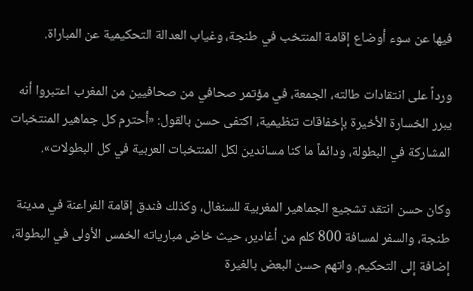فيها عن سوء أوضاع إقامة المنتخب في طنجة، وغياب العدالة التحكيمية عن المباراة.

ورداً على انتقادات طالته، الجمعة، في مؤتمر صحافي من صحافيين من المغرب اعتبروا أنه يبرر الخسارة الأخيرة بإخفاقات تنظيمية، اكتفى حسن بالقول: «أحترم كل جماهير المنتخبات المشاركة في البطولة، ودائماً ما كنا مساندين لكل المنتخبات العربية في كل البطولات».

وكان حسن انتقد تشجيع الجماهير المغربية للسنغال، وكذلك فندق إقامة الفراعنة في مدينة طنجة، والسفر لمسافة 800 كلم من أغادير، حيث خاض مبارياته الخمس الأولى في البطولة، إضافة إلى التحكيم. واتهم حسن البعض بالغيرة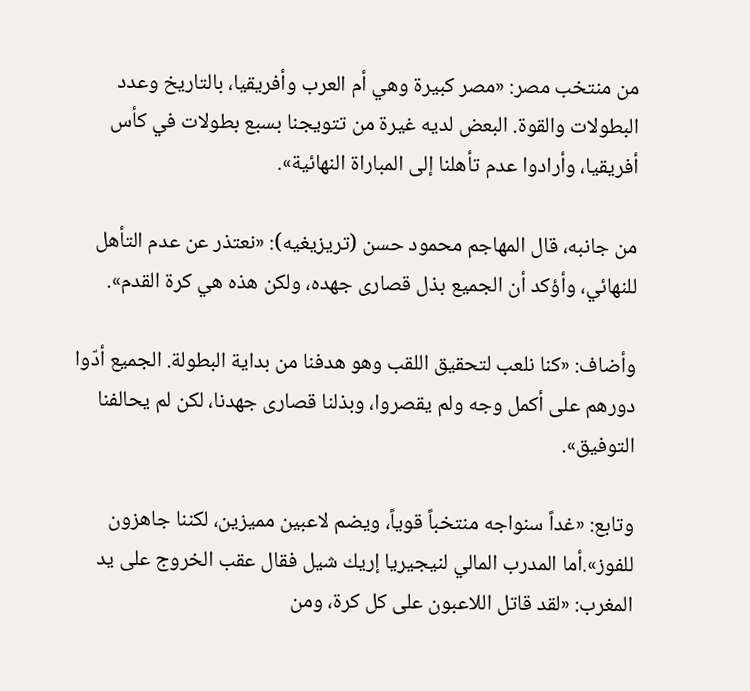من منتخب مصر: «مصر كبيرة وهي أم العرب وأفريقيا، بالتاريخ وعدد البطولات والقوة. البعض لديه غيرة من تتويجنا بسبع بطولات في كأس أفريقيا، وأرادوا عدم تأهلنا إلى المباراة النهائية».

من جانبه، قال المهاجم محمود حسن (تريزيغيه): «نعتذر عن عدم التأهل للنهائي، وأؤكد أن الجميع بذل قصارى جهده، ولكن هذه هي كرة القدم».

وأضاف: «كنا نلعب لتحقيق اللقب وهو هدفنا من بداية البطولة. الجميع أدّوا دورهم على أكمل وجه ولم يقصروا، وبذلنا قصارى جهدنا، لكن لم يحالفنا التوفيق».

وتابع: «غداً سنواجه منتخباً قوياً، ويضم لاعبين مميزين، لكننا جاهزون للفوز».أما المدرب المالي لنيجيريا إريك شيل فقال عقب الخروج على يد المغرب: «لقد قاتل اللاعبون على كل كرة، ومن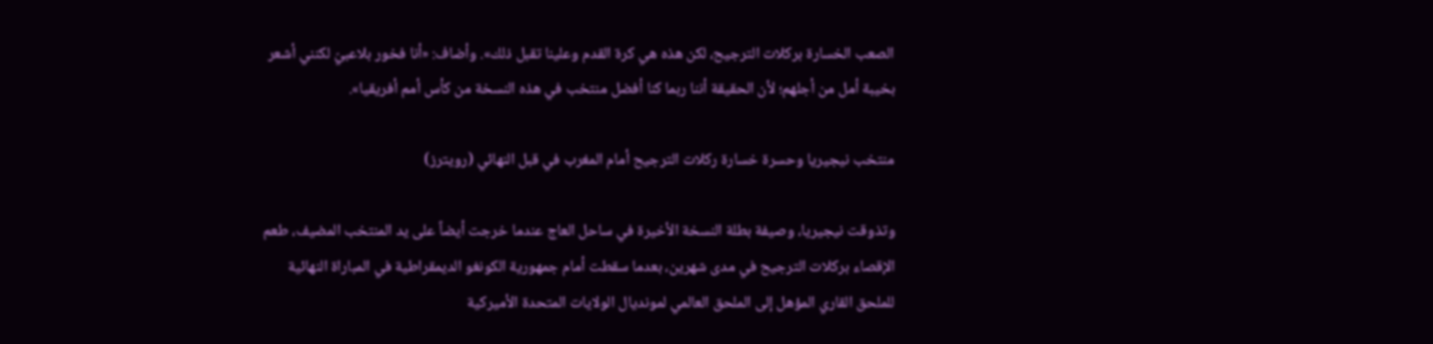الصعب الخسارة بركلات الترجيح، لكن هذه هي كرة القدم وعلينا تقبل ذلك». وأضاف: «أنا فخور بلاعبيّ لكنني أشعر بخيبة أمل من أجلهم؛ لأن الحقيقة أننا ربما كنا أفضل منتخب في هذه النسخة من كأس أمم أفريقيا».

منتخب نيجيريا وحسرة خسارة ركلات الترجيح أمام المغرب في قبل النهائي (رويترز)

وتذوقت نيجيريا، وصيفة بطلة النسخة الأخيرة في ساحل العاج عندما خرجت أيضاً على يد المنتخب المضيف، طعم الإقصاء بركلات الترجيح في مدى شهرين، بعدما سقطت أمام جمهورية الكونغو الديمقراطية في المباراة النهائية للملحق القاري المؤهل إلى الملحق العالمي لمونديال الولايات المتحدة الأميركية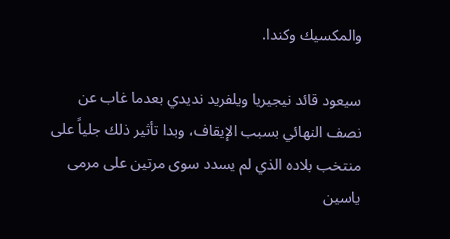والمكسيك وكندا.

سيعود قائد نيجيريا ويلفريد نديدي بعدما غاب عن نصف النهائي بسبب الإيقاف، وبدا تأثير ذلك جلياً على منتخب بلاده الذي لم يسدد سوى مرتين على مرمى ياسين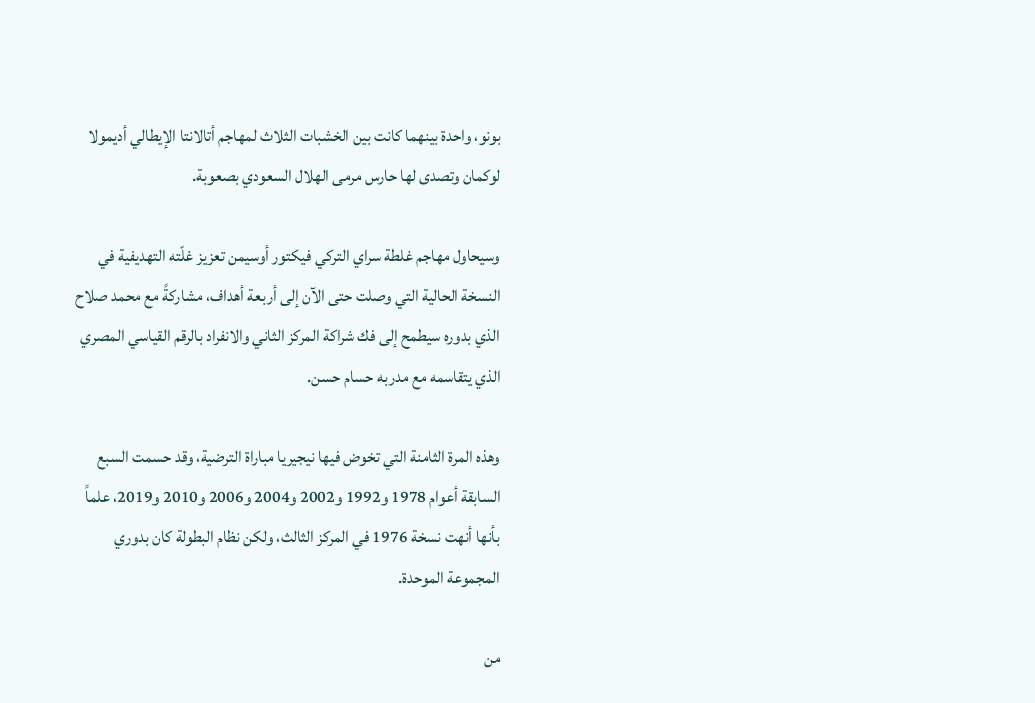بونو، واحدة بينهما كانت بين الخشبات الثلاث لمهاجم أتالانتا الإيطالي أديمولا لوكمان وتصدى لها حارس مرمى الهلال السعودي بصعوبة.

وسيحاول مهاجم غلطة سراي التركي فيكتور أوسيمن تعزيز غلّته التهديفية في النسخة الحالية التي وصلت حتى الآن إلى أربعة أهداف، مشاركةً مع محمد صلاح الذي بدوره سيطمح إلى فك شراكة المركز الثاني والانفراد بالرقم القياسي المصري الذي يتقاسمه مع مدربه حسام حسن.

وهذه المرة الثامنة التي تخوض فيها نيجيريا مباراة الترضية، وقد حسمت السبع السابقة أعوام 1978 و1992 و2002 و2004 و2006 و2010 و2019، علماً بأنها أنهت نسخة 1976 في المركز الثالث، ولكن نظام البطولة كان بدوري المجموعة الموحدة.

من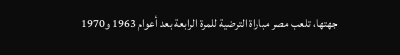جهتها، تلعب مصر مباراة الترضية للمرة الرابعة بعد أعوام 1963 و1970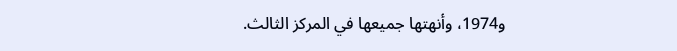و1974، وأنهتها جميعها في المركز الثالث.